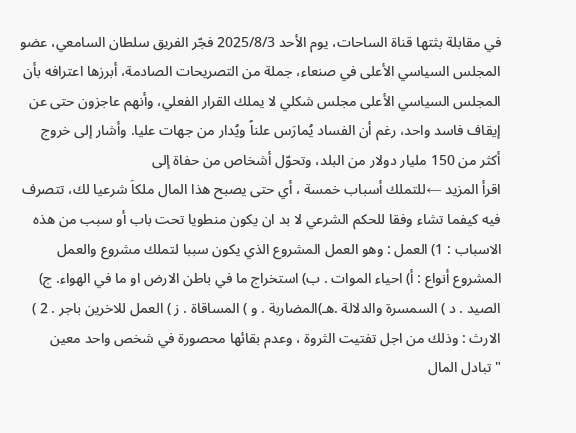في مقابلة بثتها قناة الساحات، يوم الأحد 2025/8/3 فجّر الفريق سلطان السامعي، عضو المجلس السياسي الأعلى في صنعاء، جملة من التصريحات الصادمة، أبرزها اعترافه بأن المجلس السياسي الأعلى مجلس شكلي لا يملك القرار الفعلي، وأنهم عاجزون حتى عن إيقاف فاسد واحد، رغم أن الفساد يُمارَس علناً ويُدار من جهات عليا. وأشار إلى خروج أكثر من 150 مليار دولار من البلد، وتحوّل أشخاص من حفاة إلى
اقرأ المزيد ←للتملك أسباب خمسة ، أي حتى يصبح هذا المال ملكاَ شرعيا لك، تتصرف فيه كيفما تشاء وفقا للحكم الشرعي لا بد ان يكون منطويا تحت باب أو سبب من هذه الاسباب : 1) العمل : وهو العمل المشروع الذي يكون سببا لتملك مشروع والعمل المشروع أنواع : أ) احياء الموات . ب) استخراج ما في باطن الارض او ما في الهواء. ج) الصيد . د ) السمسرة والدلالة .هـ)المضاربة . و ) المساقاة . ز ) العمل للاخرين باجر . 2 ) الارث : وذلك من اجل تفتيت الثروة ، وعدم بقائها محصورة في شخص واحد معين "تبادل المال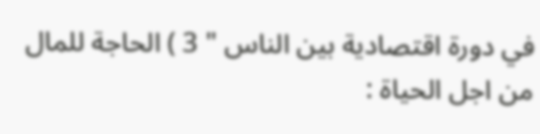في دورة اقتصادية بين الناس " 3 ) الحاجة للمال من اجل الحياة :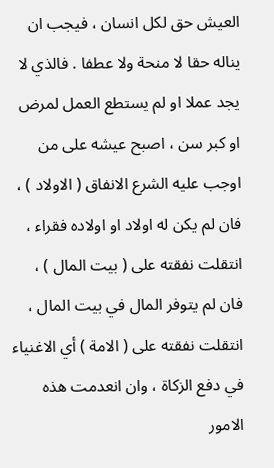العيش حق لكل انسان ، فيجب ان يناله حقا لا منحة ولا عطفا . فالذي لا يجد عملا او لم يستطع العمل لمرض او كبر سن ، اصبح عيشه على من اوجب عليه الشرع الانفاق ( الاولاد ) ، فان لم يكن له اولاد او اولاده فقراء ، انتقلت نفقته على ( بيت المال ) ، فان لم يتوفر المال في بيت المال ، انتقلت نفقته على ( الامة ) أي الاغنياء في دفع الزكاة ، وان انعدمت هذه الامور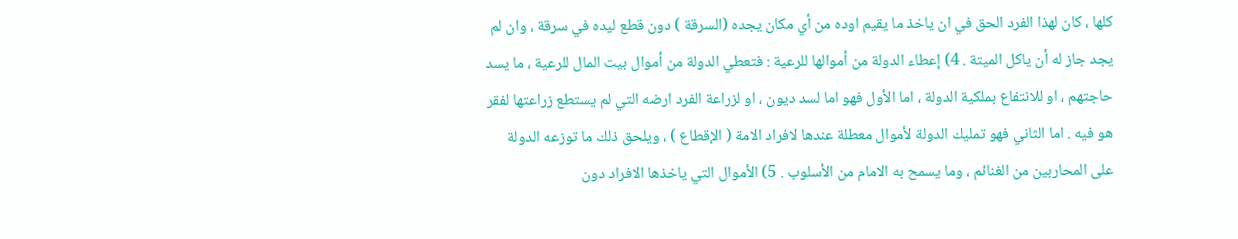كلها ، كان لهذا الفرد الحق في ان ياخذ ما يقيم اوده من أي مكان يجده (السرقة ) دون قطع ليده في سرقة ، وان لم يجد جاز له أن ياكل الميتة . 4) إعطاء الدولة من أموالها للرعية : فتعطي الدولة من أموال بيت المال للرعية ، ما يسد حاجتهم ، او للانتفاع بملكية الدولة ، اما الأول فهو اما لسد ديون ، او لزراعة الفرد ارضه التي لم يستطع زراعتها لفقر هو فيه . اما الثاني فهو تمليك الدولة لأموال معطلة عندها لافراد الامة ( الإقطاع ) ، ويلحق ذلك ما توزعه الدولة على المحاربين من الغنائم ، وما يسمح به الامام من الأسلوب . 5) الأموال التي ياخذها الافراد دون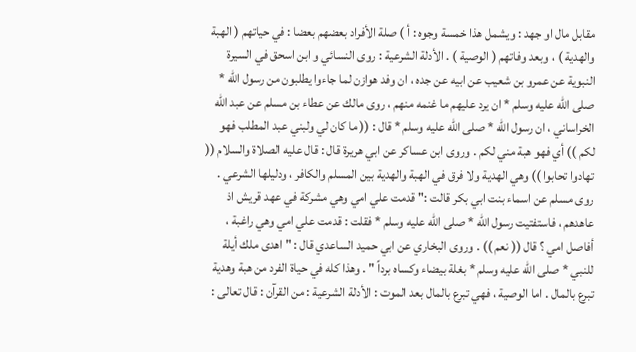مقابل مال او جهد : ويشمل هذا خمسة وجوه : أ ) صلة الأفراد بعضهم بعضا : في حياتهم ( الهبة والهدية ) ، وبعد وفاتهم ( الوصية ) . الأدلة الشرعية : روى النسائي و ابن اسحق في السيرة النبوية عن عمرو بن شعيب عن ابيه عن جده ، ان وفد هوازن لما جاءوا يطلبون من رسول الله * صلى الله عليه وسلم * ان يرد عليهم ما غنمه منهم ، روى مالك عن عطاء بن مسلم عن عبد الله الخراساني ، ان رسول الله * صلى الله عليه وسلم * قال : (( ما كان لي ولبني عبد المطلب فهو لكم )) أي فهو هبة مني لكم . وروى ابن عساكر عن ابي هريرة قال : قال عليه الصلاة والسلام (( تهادوا تحابوا )) وهي الهدية ولا فرق في الهبة والهدية بين المسلم والكافر ، ودليلها الشرعي . روى مسلم عن اسماء بنت ابي بكر قالت :" قدمت علي امي وهي مشركة في عهد قريش اذ عاهدهم ، فاستفتيت رسول الله * صلى الله عليه وسلم * فقلت : قدمت علي امي وهي راغبة ، أفاصل امي ؟ قال (( نعم )) . وروى البخاري عن ابي حميد الساعدي قال : " اهدى ملك أيلة للنبي * صلى الله عليه وسلم * بغلة بيضاء وكساه برداً " . وهذا كله في حياة الفرد من هبة وهدية تبرع بالمال . اما الوصية ، فهي تبرع بالمال بعد الموت : الأدلة الشرعية : من القرآن : قال تعالى :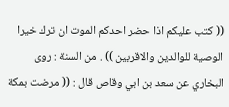(( كتب عليكم اذا حضر احدكم الموت ان ترك خيرا الوصية للوالدين والاقربين )) . من السنة : روى البخاري عن سعد بن ابي وقاص قال : (( مرضت بمكة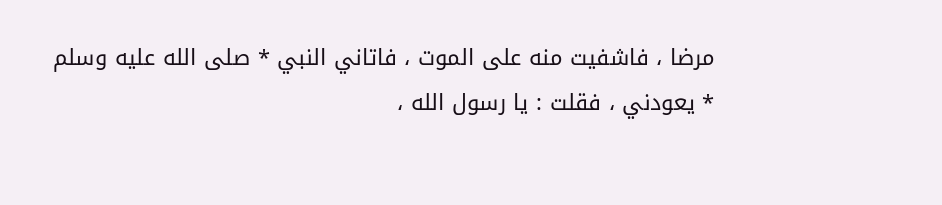مرضا ، فاشفيت منه على الموت ، فاتاني النبي * صلى الله عليه وسلم * يعودني ، فقلت : يا رسول الله ،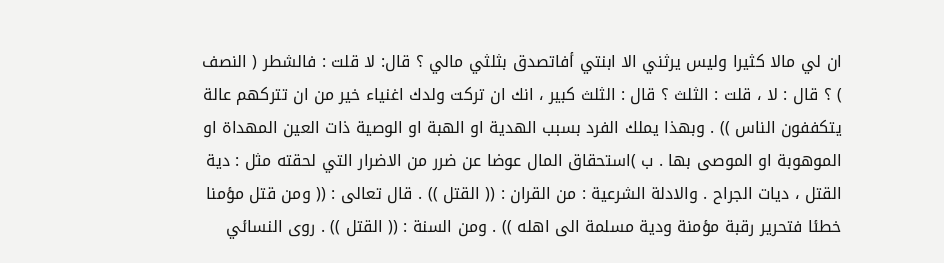ان لي مالا كثيرا وليس يرثني الا ابنتي أفاتصدق بثلثي مالي ؟ قال: لا قلت : فالشطر ( النصف ) ؟ قال : لا ، قلت : الثلث ؟ قال : الثلث كبير ، انك ان تركت ولدك اغنياء خير من ان تتركهم عالة يتكففون الناس )) . وبهذا يملك الفرد بسبب الهدية او الهبة او الوصية ذات العين المهداة او الموهوبة او الموصى بها . ب )استحقاق المال عوضا عن ضرر من الاضرار التي لحقته مثل : دية القتل ، ديات الجراح . والادلة الشرعية : من القران : (( القتل )) . قال تعالى : (( ومن قتل مؤمنا خطئا فتحرير رقبة مؤمنة ودية مسلمة الى اهله )) . ومن السنة : (( القتل )) . روى النسائي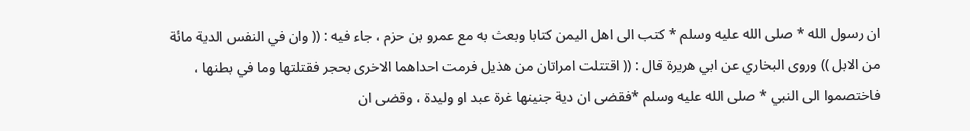ان رسول الله * صلى الله عليه وسلم * كتب الى اهل اليمن كتابا وبعث به مع عمرو بن حزم ، جاء فيه : (( وان في النفس الدية مائة من الابل )) وروى البخاري عن ابي هريرة قال : (( اقتتلت امراتان من هذيل فرمت احداهما الاخرى بحجر فقتلتها وما في بطنها ، فاختصموا الى النبي * صلى الله عليه وسلم *فقضى ان دية جنينها غرة عبد او وليدة ، وقضى ان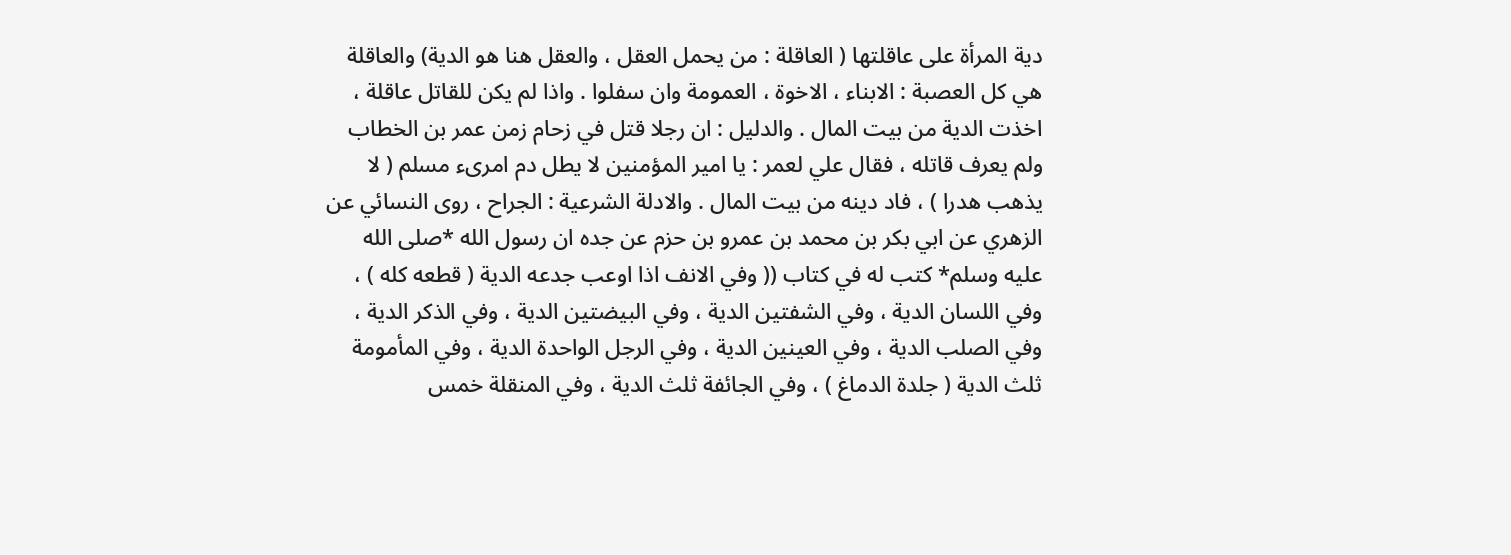دية المرأة على عاقلتها ( العاقلة : من يحمل العقل ، والعقل هنا هو الدية) والعاقلة هي كل العصبة : الابناء ، الاخوة ، العمومة وان سفلوا . واذا لم يكن للقاتل عاقلة ، اخذت الدية من بيت المال . والدليل : ان رجلا قتل في زحام زمن عمر بن الخطاب ولم يعرف قاتله ، فقال علي لعمر : يا امير المؤمنين لا يطل دم امرىء مسلم ( لا يذهب هدرا ) ، فاد دينه من بيت المال . والادلة الشرعية : الجراح ، روى النسائي عن الزهري عن ابي بكر بن محمد بن عمرو بن حزم عن جده ان رسول الله *صلى الله عليه وسلم* كتب له في كتاب (( وفي الانف اذا اوعب جدعه الدية ( قطعه كله ) ، وفي اللسان الدية ، وفي الشفتين الدية ، وفي البيضتين الدية ، وفي الذكر الدية ، وفي الصلب الدية ، وفي العينين الدية ، وفي الرجل الواحدة الدية ، وفي المأمومة ثلث الدية ( جلدة الدماغ ) ، وفي الجائفة ثلث الدية ، وفي المنقلة خمس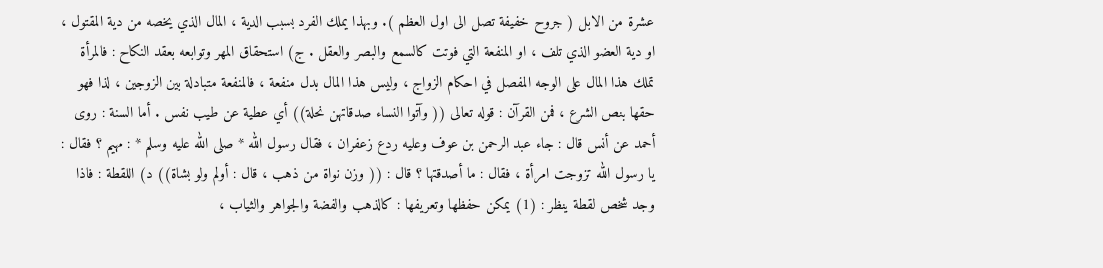عشرة من الابل ( جروح خفيفة تصل الى اول العظم ). وبهذا يملك الفرد بسبب الدية ، المال الذي يخصه من دية المقتول ، او دية العضو الذي تلف ، او المنفعة التي فوتت كالسمع والبصر والعقل . ج) استحقاق المهر وتوابعه بعقد النكاح : فالمرأة تملك هذا المال على الوجه المفصل في احكام الزواج ، وليس هذا المال بدل منفعة ، فالمنفعة متبادلة بين الزوجين ، لذا فهو حقها بنص الشرع ، فمن القرآن : قوله تعالى (( وآتوا النساء صدقاتهن نحلة)) أي عطية عن طيب نفس . أما السنة : روى أحمد عن أنس قال : جاء عبد الرحمن بن عوف وعليه ردع زعفران ، فقال رسول الله * صلى الله عليه وسلم * : مهيم ؟ فقال : يا رسول الله تزوجت امرأة ، فقال : ما أصدقتها ؟ قال : (( وزن نواة من ذهب ، قال : أولم ولو بشاة)) د) اللقطة : فاذا وجد شخص لقطة ينظر : (1) يمكن حفظها وتعريفها : كالذهب والفضة والجواهر والثياب ،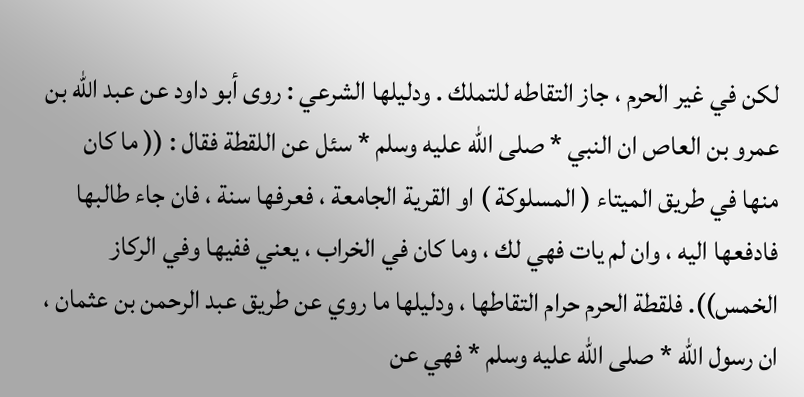لكن في غير الحرم ، جاز التقاطه للتملك . ودليلها الشرعي : روى أبو داود عن عبد الله بن عمرو بن العاص ان النبي * صلى الله عليه وسلم * سئل عن اللقطة فقال : (( ما كان منها في طريق الميتاء ( المسلوكة ) او القرية الجامعة ، فعرفها سنة ، فان جاء طالبها فادفعها اليه ، وان لم يات فهي لك ، وما كان في الخراب ، يعني ففيها وفي الركاز الخمس)). فلقطة الحرم حرام التقاطها ، ودليلها ما روي عن طريق عبد الرحمن بن عثمان ، ان رسول الله * صلى الله عليه وسلم * فهي عن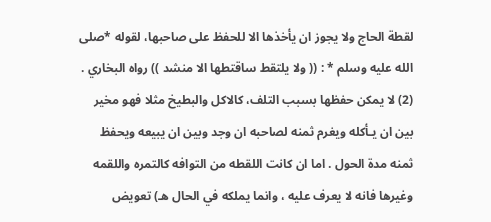لقطة الحاج ولا يجوز ان يأخذها الا للحفظ على صاحبها، لقوله *صلى الله عليه وسلم * : (( ولا يلتقط ساقتطها الا منشد )) رواه البخاري . (2) لا يمكن حفظها بسبب التلف، كالاكل والبطيخ مثلا فهو مخير بين ان يـأكله ويغرم ثمنه لصاحبه ان وجد وبين ان يبيعه ويحفظ ثمنه مدة الحول . اما ان كانت اللقطه من التوافه كالتمره واللقمه وغيرها فانه لا يعرف عليه ، وانما يملكه في الحال هـ) تعويض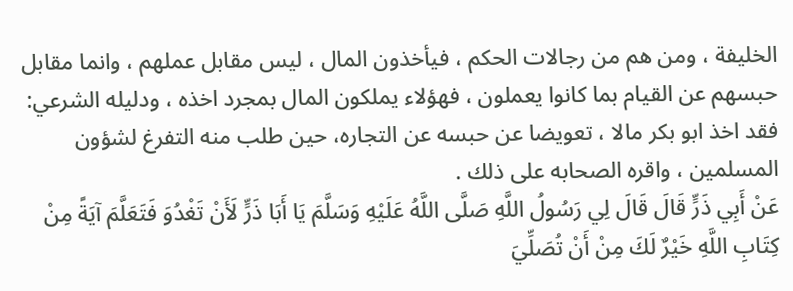الخليفة ، ومن هم من رجالات الحكم ، فيأخذون المال ، ليس مقابل عملهم ، وانما مقابل حبسهم عن القيام بما كانوا يعملون ، فهؤلاء يملكون المال بمجرد اخذه ، ودليله الشرعي: فقد اخذ ابو بكر مالا ، تعويضا عن حبسه عن التجاره، حين طلب منه التفرغ لشؤون المسلمين ، واقره الصحابه على ذلك .
عَنْ أَبِي ذَرٍّ قَالَ قَالَ لِي رَسُولُ اللَّهِ صَلَّى اللَّهُ عَلَيْهِ وَسَلَّمَ يَا أَبَا ذَرٍّ لَأَنْ تَغْدُوَ فَتَعَلَّمَ آيَةً مِنْ كِتَابِ اللَّهِ خَيْرٌ لَكَ مِنْ أَنْ تُصَلِّيَ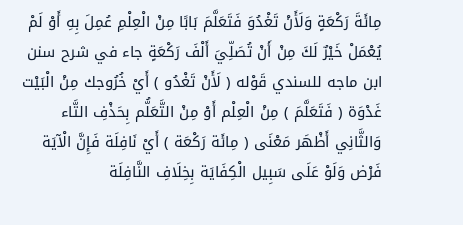مِائَةَ رَكْعَةٍ وَلَأَنْ تَغْدُوَ فَتَعَلَّمَ بَابًا مِنْ الْعِلْمِ عُمِلَ بِهِ أَوْ لَمْ يُعْمَلْ خَيْرٌ لَكَ مِنْ أَنْ تُصَلِّيَ أَلْفَ رَكْعَةٍ جاء في شرح سنن ابن ماجه للسندي قَوْله ( لَأَنْ تَغْدُو ) أَيْ خُرُوجك مِنْ الْبَيْت غَدْوَة ( فَتَعَلَّمَ ) مِنْ الْعِلْم أَوْ مِنْ التَّعَلُّم بِحَذْفِ التَّاء وَالثَّانِي أَظْهَر مَعْنَى ( مِائَة رَكْعَة ) أَيْ نَافِلَة فَإِنَّ الْآيَة فَرْض وَلَوْ عَلَى سَبِيل الْكِفَايَة بِخِلَافِ النَّافِلَة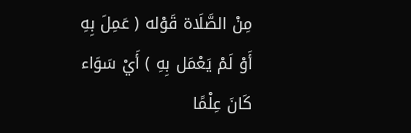مِنْ الصَّلَاة قَوْله ( عَمِلَ بِهِ أَوْ لَمْ يَعْمَل بِهِ ) أَيْ سَوَاء كَانَ عِلْمًا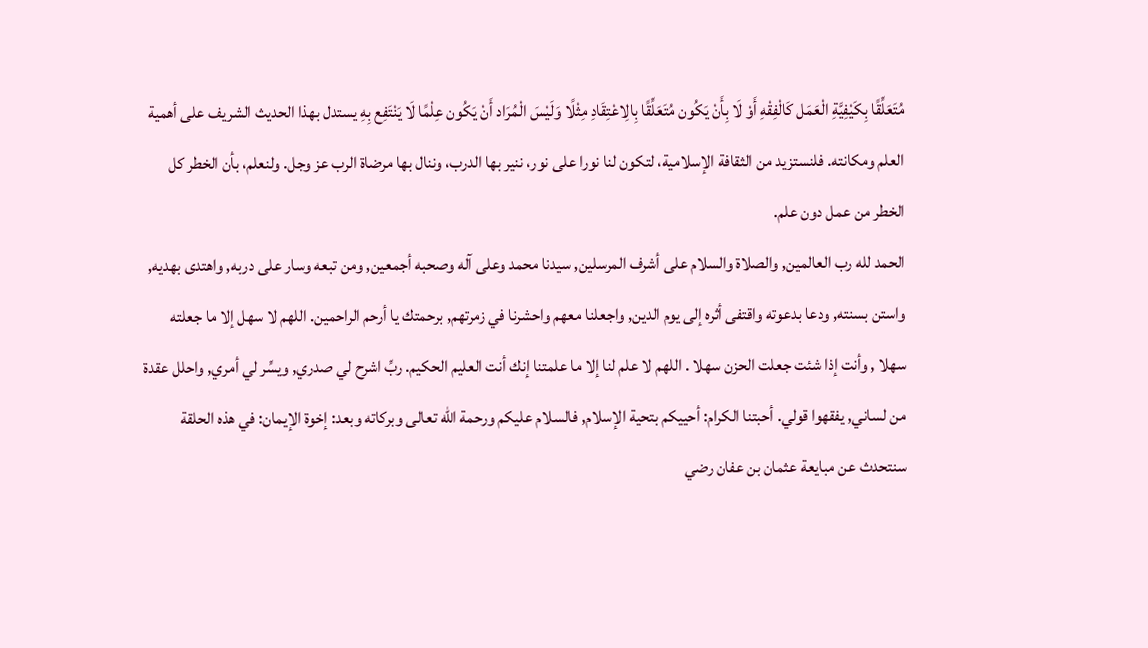مُتَعَلِّقًا بِكَيْفِيَّةِ الْعَمَل كَالْفِقْهِ أَوْ لَا بِأَنْ يَكُون مُتَعَلِّقًا بِالِاعْتِقَادِ مِثْلًا وَلَيْسَ الْمُرَاد أَنْ يَكُون عِلْمًا لَا يَنْتَفِع بِهِ يستدل بهذا الحديث الشريف على أهمية العلم ومكانته. فلنستزيد من الثقافة الإسلامية، لتكون لنا نورا على نور، ننير بها الدرب، وننال بها مرضاة الرب عز وجل. ولنعلم، بأن الخطر كل الخطر من عمل دون علم.
الحمد لله رب العالمين, والصلاة والسلام على أشرف المرسلين, سيدنا محمد وعلى آله وصحبه أجمعين, ومن تبعه وسار على دربه, واهتدى بهديه, واستن بسنته, ودعا بدعوته واقتفى أثره إلى يوم الدين, واجعلنا معهم واحشرنا في زمرتهم, برحمتك يا أرحم الراحمين. اللهم لا سهل إلا ما جعلته سهلا , وأنت إذا شئت جعلت الحزن سهلا . اللهم لا علم لنا إلا ما علمتنا إنك أنت العليم الحكيم. ربِّ اشرح لي صدري, ويسِّر لي أمري, واحلل عقدة من لساني, يفقهوا قولي. أحبتنا الكرام: أحييكم بتحية الإسلام, فالسلام عليكم ورحمة الله تعالى وبركاته وبعد: إخوة الإيمان: في هذه الحلقة سنتحدث عن مبايعة عثمان بن عفان رضي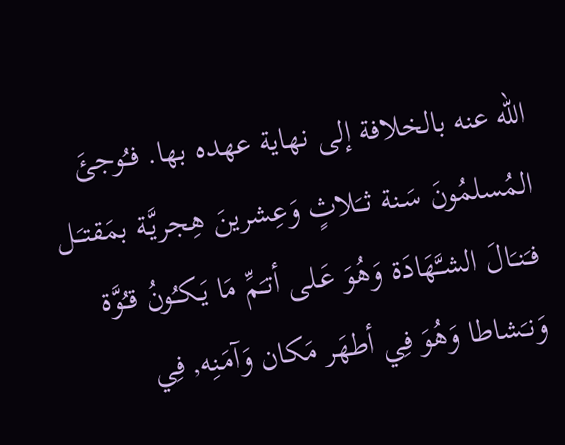الله عنه بالخلافة إلى نهاية عهده بها. فـُوجئَ المُسلمُونَ سَـنة ثــَلاثٍ وَعِشرينَ هِجريَّـة بمَقتـَـل فـَنـَالَ الشـَّهَادَة وَهُوَ عَـلى أتـَمِّ مَا يَـكـُونُ قـُوَّة وَنـَشاطا وَهُوَ فِي أطهَر مَكان وَآمَـنِه, فِي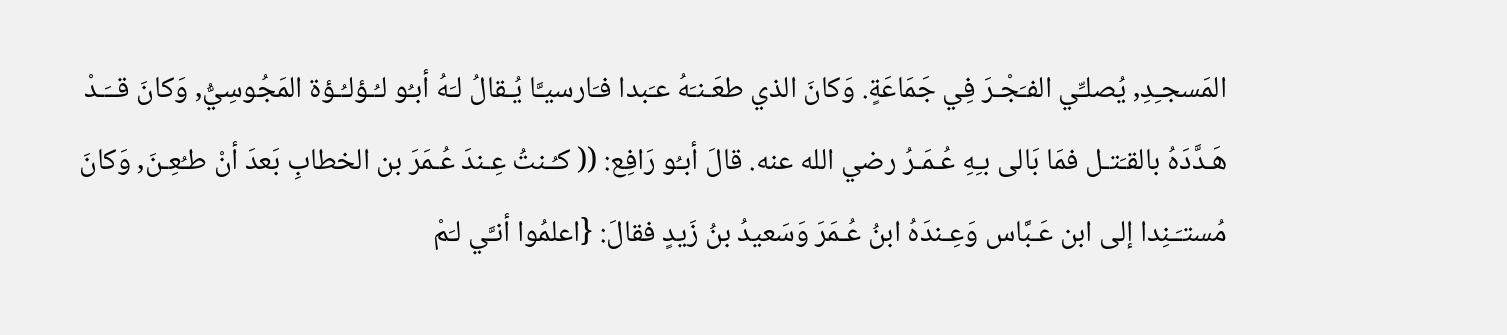المَسجـِدِ, يُصلـِّي الفـَجْـرَ فِي جَمَاعَةٍ. وَكانَ الذي طعَـنـَهُ عـَبدا فـَارسيـَّا يُـقالُ لـَهُ أبـُو لـُـؤلـُـؤة المَجُوسِيُّ, وَكانَ قــَـدْ هَـدَّدَهُ بالقـَتـل فمَا بَالى بـِهِ عُـمَـرُ رضي الله عنه. قالَ أبـُو رَافِع: (( كـُـنتُ عِـندَ عُـمَرَ بن الخطابِ بَعدَ أنْ طـُعِـنَ, وَكانَ مُستـَـنِدا إلى ابن عَـبَّاس وَعِـندَهُ ابنُ عُـمَرَ وَسَعيدُ بنُ زَيدٍ فقالَ: {اعلمُوا أنـَّي لـَمْ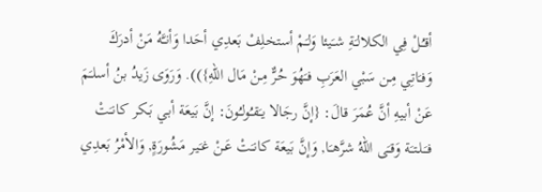أقـُـلْ فِي الكلالـَةِ شـَيئا وَلـَمْ أستخلِفْ بَعدِي أحَدا وَأنـَّهُ مَنْ أدرَكَ وَفـَاتِي مِـن سَبْي العَرَبِ فـَهُوَ حُرٌّ مِـنْ مَال اللهِ})). وَرَوَى زَيدُ بنُ أسلـَمَ عَنْ أبيهِ أنَّ عُمَرَ قالَ: {إنَّ رجَالا يـَقـُولـُونَ: إنَّ بَيعَة أبي بَـكر كانـَتْ فـَـلـتـَة وَقـَى اللهُ شرَّهـَا, وَإنَّ بَيعَة كانـَتْ عَـنْ غـَير مَشُورَةٍ, وَالأمْرُ بَعدِي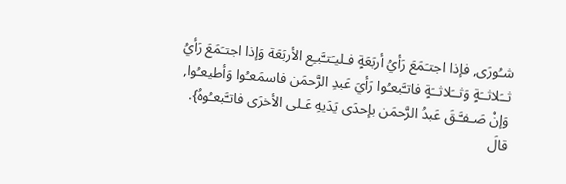شـُورَى, فإذا اجتـَمَعَ رَأيُ أربَعَةٍ فـليـَتـَّبـِع الأربَعَة وَإذا اجتـَمَعَ رَأيُ ثــَلاثــَةٍ وَثــَلاثــَةٍ فاتـَّبعـُوا رَأيَ عَبدِ الرَّحمَن فاسمَعـُوا وَأطيعـُوا, وَإنْ صَـفـَّـقَ عَبدُ الرَّحمَن بإحدَى يَدَيهِ عَـلى الأخرَى فاتـَّبعـُوهُ}. قالَ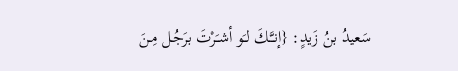سَعيدُ بنُ زَيدٍ: {إنـَّـكَ لـَو أشـَرْتَ برَجُـل مِـنَ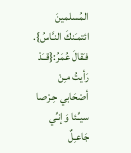المُسلمينَ ائتمـَنكَ النـَّاسُ}. فـَقالَ عُمَرُ:{قــَدْ رَأيتُ مـِنْ أصْحَابي حِـرْصا سيـِّـئا وَإنـِّي جَاعـِلٌ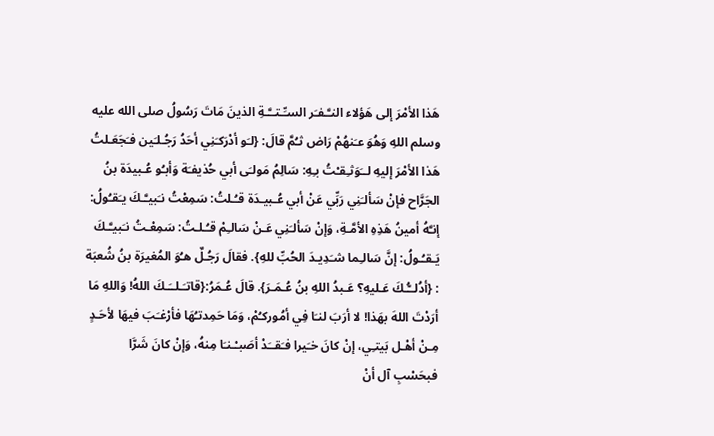هَذا الأمْرَ إلى هَؤلاء النـَّـفـَر السـِّـتــَّـةِ الذينَ مَاتَ رَسُولُ صلى الله عليه وسلم اللهِ وَهُوَ عـَنهُمْ رَاض ثـُمَّ قالَ: {لـَو أدْرَكـَنِي أحَدُ رَجُـلـَين فـَجَعَـلتُ هَذا الأمْرَ إليهِ لــَوَثـِقـْتُ بـِهِ: سَالِمُ مَولـَى أبي حُذيفـَة وَأبـُو عُـبيدَة بنُ الجَرَّاح فإنْ سَألـَنِي رَبِّي عَنْ أبي عُـبيـدَة قـُـلتُ: سَمِعْتُ نـَبيـَّـكَ يـَقـُولُ: إنـَّهُ أمينُ هَذِهِ الأمَّـةِ، وَإنْ سَألـَنِي عَـنْ سَالـِمْ قـُـلـتُ: سَمِعْـتُ نـَبيـَّـكَ يَـقـُـولُ: إنَّ سَالـِما شـَدِيـدَ الحُبِّ للهِ}. فقالَ رَجُـلٌ هـُوَ المُغيرَة بنُ شُعبَة : {أدُلــُّـكَ عَـليهِ؟ عَـبدُ اللهِ بنُ عُـمَـرَ}. قالَ عُـمَرُ:{قاتـَـلــَـكَ اللهُ! وَاللهِ مَا أرَدْتَ اللهَ بهَذا! لا أرَبَ لنـَا فِي أمُوركـُمْ، وَمَا حَمِدتـُهَا فأرْغـَبَ فيهَا لأحَـدٍ مِـنْ أهْـل بَيتـِي، إنْ كانَ خـَيرا فـَقــَدْ أصَبـْـنـَا مِنهُ، وَإنْ كانَ شَرَّا فبحَسْبِ آل أنْ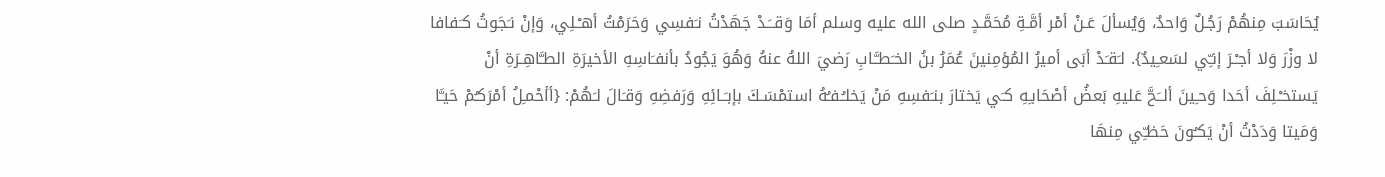يُحَاسَبَ مِنهُمْ رَجُـلٌ وَاحدٌ، وَيُسألَ عَـنْ أمْر أمَّـةِ مُحَمَّـدٍ صلى الله عليه وسلم أمَا وَقــَـدْ جَهَدْتُ نـَفسِي وَحَرَمْتُ أهـْـلِي، وَإنْ نـَجَوتُ كـَفافا لا وزْرَ وَلا أجـْـرَ إنـِّي لسَعـِيدٌ}. لـَقـَدْ أبَى أميرُ المُؤمِنينَ عُمَرُ بنُ الخـَطـَّـابِ رَضيَ اللهُ عنهُ وَهُوَ يَجُودُ بأنفـَاسِهِ الأخيرَةِ الطـَّاهِـرَةِ أنْ يَستخـْـلِفَ أحَدا وَحـِينَ ألــَحَّ عَليهِ بَعضُ أصْحَابـِهِ كـَي يَختارَ بنـَفسِهِ مَنْ يَخلـُـفـُهُ استمْسَـكَ بإبـَـائِهِ وَرَفضِهِ وَقـَالَ لـَهُمْ: {أأحْمـِلُ أمْرَكـُمْ حَيـَّا وَمَيتا وَدَدْتُ أنْ يَكـُونَ حَظـِّي مِنهَا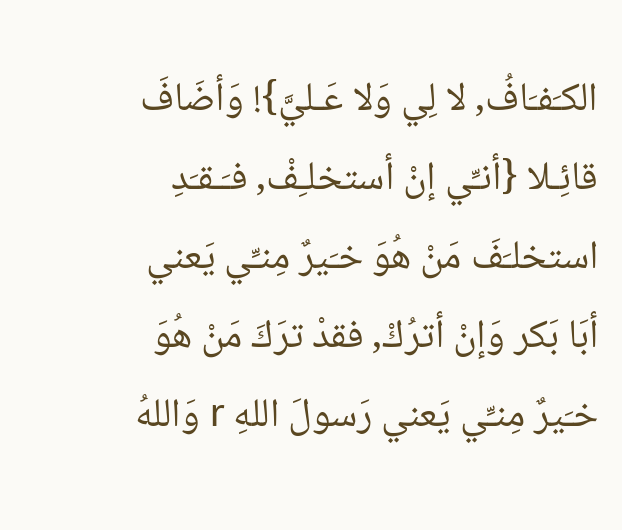الكـَفـَافُ, لا لِي وَلا عَـليَّ}! وَأضَافَ قائِـلا {أنـِّي إنْ أستخلـِفْ, فـَـقـَدِ استخلـَفَ مَنْ هُوَ خـَيرٌ مِنـِّي يَعني أبَا بَكر وَإنْ أترُكْ, فقدْ ترَكَ مَنْ هُوَ خـَيرٌ مِنـِّي يَعني رَسولَ اللهِ r وَاللهُ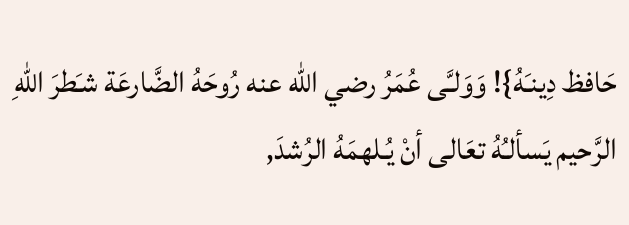حَافظ دِينـَهُ}! وَوَلـَّى عُمَرُ رضي الله عنه رُوحَهُ الضَّارعَة شـَطرَ اللهِ الرَّحيم يَسألـُهُ تعَالى أنْ يُـلهمَهُ الرُشدَ,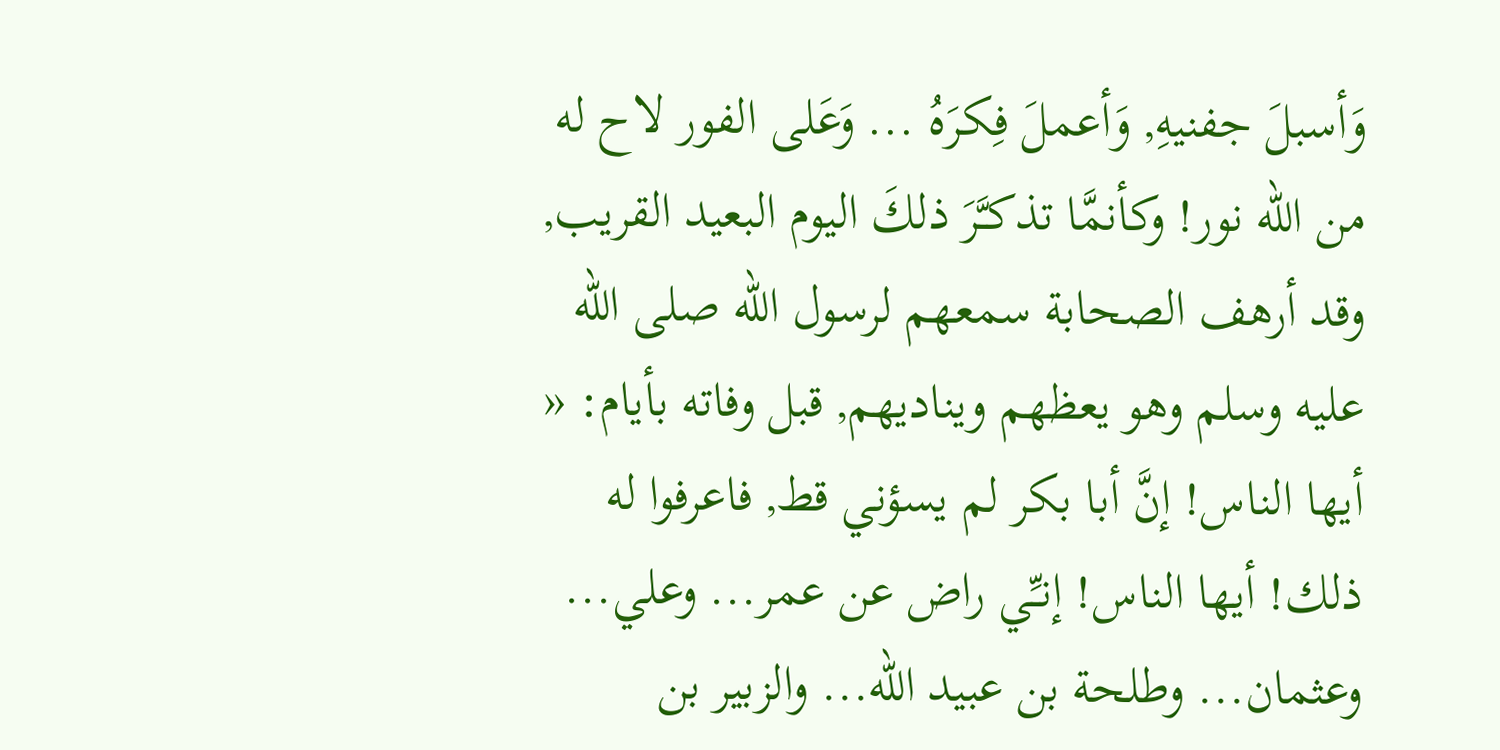وَأسبلَ جفنيهِ, وَأعملَ فِكرَهُ ... وَعَلى الفور لاح له من الله نور! وكأنمَّا تذكـَّرَ ذلكَ اليوم البعيد القريب, وقد أرهف الصحابة سمعهم لرسول الله صلى الله عليه وسلم وهو يعظهم ويناديهم, قبل وفاته بأيام: « أيها الناس! إنَّ أبا بكر لم يسؤني قط, فاعرفوا له ذلك! أيها الناس! إنـِّي راض عن عمر... وعلي... وعثمان... وطلحة بن عبيد الله... والزبير بن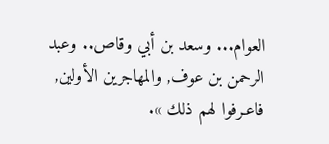العوام... وسعد بن أبي وقاص.. وعبد الرحمن بن عوف, والمهاجرين الأولين, فاعـرفوا لهم ذلك ».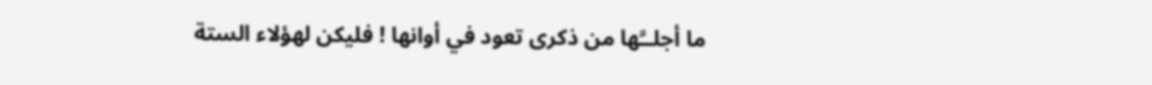ما أجلــَّها من ذكرى تعود في أوانها ! فليكن لهؤلاء الستة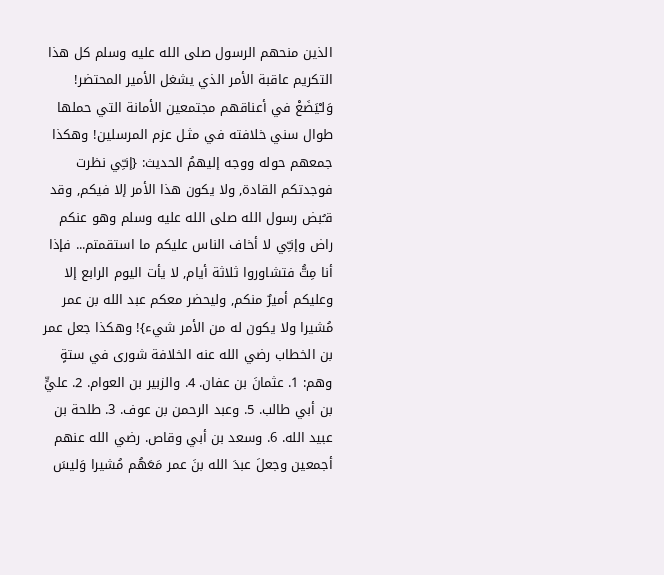الذين منحهم الرسول صلى الله عليه وسلم كل هذا التكريم عاقبة الأمر الذي يشغل الأمير المحتضر! وَلـْيَضَعْ في أعناقهم مجتمعين الأمانة التي حملها طوال سني خلافته في مثـل عزم المرسلين! وهكذا جمعهم حوله ووجه إليهمُ الحديث: {إنـِّي نظرت فوجدتكم القادة, ولا يكون هذا الأمر إلا فيكم, وقد قـُبض رسول الله صلى الله عليه وسلم وهو عنكم راض وإنـِّي لا أخاف الناس عليكم ما استقمتم... فإذا أنا مِتُّ فتشاوروا ثلاثة أيام, لا يأت اليوم الرابع إلا وعليكم أميرٌ منكم, وليحضر معكم عبد الله بن عمر مُشيرا ولا يكون له من الأمر شيء}! وهكذا جعل عمر بن الخطاب رضي الله عنه الخلافة شورى في ستةٍ وهم: 1. عثمانَ بن عفان. 4. والزبير بن العوام. 2. عليٍّ بن أبي طالب. 5. وعبد الرحمن بن عوف. 3. طلحة بن عبيد الله. 6. وسعد بن أبي وقاص. رضي الله عنهم أجمعين وجعلَ عبدَ الله بنَ عمر مَعَهُم مُشيرا وَليسَ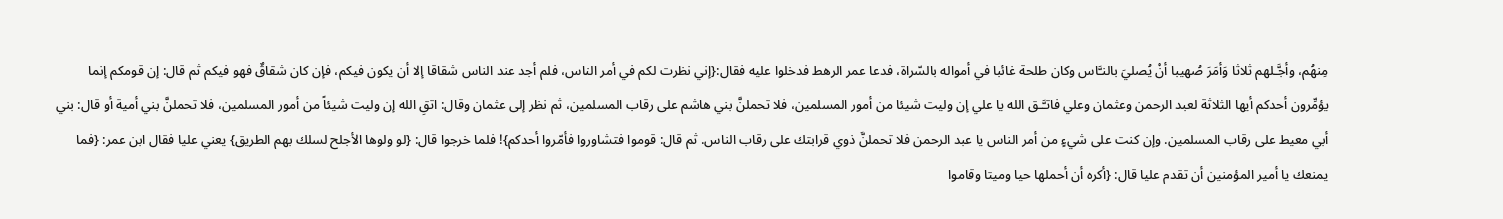مِنهُم، وأجَّـلهم ثلاثا وَأمَرَ صُهيبا أنْ يُصليَ بالنـَّاس وكان طلحة غائبا في أمواله بالسّراة، فدعا عمر الرهط فدخلوا عليه فقال:{إني نظرت لكم في أمر الناس، فلم أجد عند الناس شقاقا إلا أن يكون فيكم، فإن كان شقاقٌ فهو فيكم ثم قال: إن قومكم إنما يؤمِّرون أحدكم أيها الثلاثة لعبد الرحمن وعثمان وعلي فاتـَّـق الله يا علي إن وليت شيئا من أمور المسلمين، فلا تحملنَّ بني هاشم على رقاب المسلمين، ثم نظر إلى عثمان وقال: اتقِ الله إن وليت شيئاً من أمور المسلمين، فلا تحملنَّ بني أمية أو قال: بني أبي معيط على رقاب المسلمين. وإن كنت على شيءٍ من أمر الناس يا عبد الرحمن فلا تحملنَّ ذوي قرابتك على رقاب الناس. ثم قال: قوموا فتشاوروا فأمّروا أحدكم}! فلما خرجوا قال: {لو ولوها الأجلح لسلك بهم الطريق} يعني عليا فقال ابن عمر: {فما يمنعك يا أمير المؤمنين أن تقدم عليا قال: {أكره أن أحملها حيا وميتا وقاموا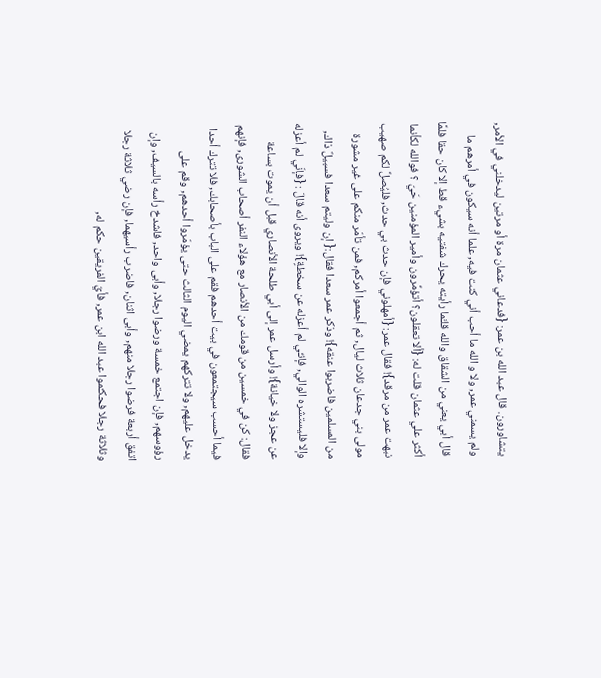يتشاورون. قال عبد الله بن عمر: {فدعاني عثمان مرة أو مرتين ليدخلني في الأمر, ولم يسمني عمر, ولا و الله ما أحب أني كنت فيه, علما أنه سيكون في أمرهم ما قال أبي يعني من الشقاق والله قلـَّما رأيته يحرك شفتيه بشيء قط إلا كان حقا فلمَّا أكثر علي عثمان قلت له: {ألا تعقلون؟ أتؤمِّرون وأمير المؤمنين حَيّ ؟ فوالله لكأنما نبهت عمر من مرقد}! فقال عمر: {أمهلوني فإن حدث بي حدث, فليُصلِّ لكم صهيب مولى بني جدعان ثلاث ليال, ثم أجمعوا أمركم, فمن تأمّر منكم على غير مشورة من المسلمين فاضربوا عنقه}! وذكر عمر سعدا فقال:{ إن وليتم سعدا فسبيلٌ ذاك, وإلا فليستشره الوالي, فإنـِّي لم أعزله عن سخطةٍ}! ويروى أنه قالَ : {فإنّي لم أعزله عن عجز ولا خيانة}! وأرسل عمر إلى أبي طلحة الأنصاري قبل أن يموت بساعة فقال: كن في خمسين من قومك من الأنصار مع هؤلاء النفر أصحاب الشورى, فإنهم فيما أحسب سيجتمعون في بيت أحدهم فقم على الباب بأصحابك, فلا تترك أحدا يدخل عليهم, ولا تتركهم يمضي اليوم الثالث حتى يؤمّروا أحدهم, وقم على رؤوسهم, فإن اجتمع خمسة ورضوا رجلا, وأبى واحد, فاشدخ رأسه بالسيف, وإن اتفق أربعة فرضوا رجلا منهم, وأبى اثنان, فاضرب رأسيهما, فإن رضي ثلاثة رجلا وثلاثة رجلا فحكـِّموا عبد الله ابن عمر, فأيّ الفريقين حكم له,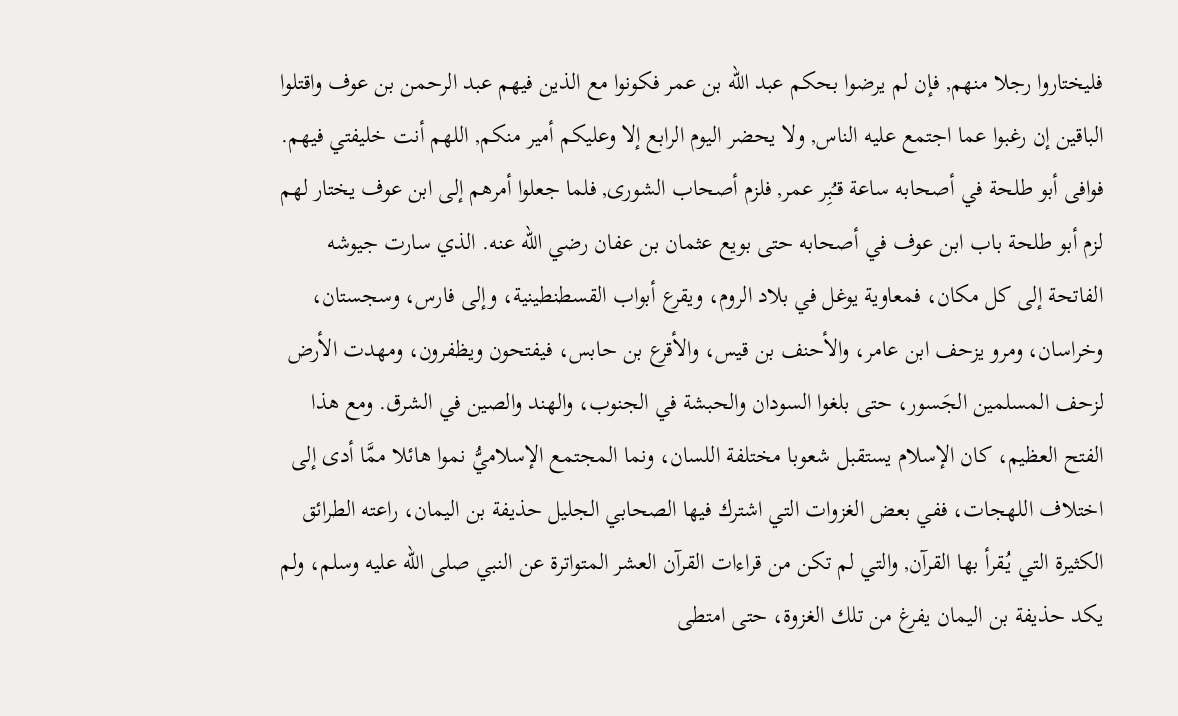فليختاروا رجلا منهم, فإن لم يرضوا بحكم عبد الله بن عمر فكونوا مع الذين فيهم عبد الرحمن بن عوف واقتلوا الباقين إن رغبوا عما اجتمع عليه الناس, ولا يحضر اليوم الرابع إلا وعليكم أمير منكم, اللهم أنت خليفتي فيهم. فوافى أبو طلحة في أصحابه ساعة قـُبِر عمر, فلزم أصحاب الشورى, فلما جعلوا أمرهم إلى ابن عوف يختار لهم لزم أبو طلحة باب ابن عوف في أصحابه حتى بويع عثمان بن عفان رضي الله عنه. الذي سارت جيوشه الفاتحة إلى كل مكان، فمعاوية يوغل في بلاد الروم، ويقرع أبواب القسطنطينية، وإلى فارس، وسجستان، وخراسان، ومرو يزحف ابن عامر، والأحنف بن قيس، والأقرع بن حابس، فيفتحون ويظفرون، ومهدت الأرض لزحف المسلمين الجَسور، حتى بلغوا السودان والحبشة في الجنوب، والهند والصين في الشرق. ومع هذا الفتح العظيم، كان الإسلام يستقبل شعوبا مختلفة اللسان، ونما المجتمع الإسلاميُّ نموا هائلا ممَّا أدى إلى اختلاف اللهجات، ففي بعض الغزوات التي اشترك فيها الصحابي الجليل حذيفة بن اليمان، راعته الطرائق الكثيرة التي يُـقرأ بها القرآن, والتي لم تكن من قراءات القرآن العشر المتواترة عن النبي صلى الله عليه وسلم، ولم يكد حذيفة بن اليمان يفرغ من تلك الغزوة، حتى امتطى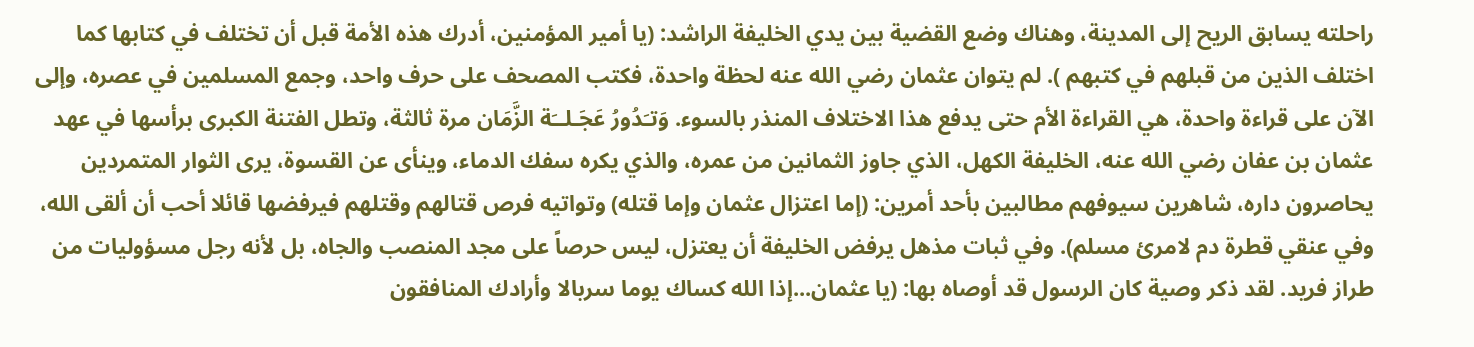راحلته يسابق الريح إلى المدينة، وهناك وضع القضية بين يدي الخليفة الراشد: (يا أمير المؤمنين، أدرك هذه الأمة قبل أن تختلف في كتابها كما اختلف الذين من قبلهم في كتبهم ). لم يتوان عثمان رضي الله عنه لحظة واحدة، فكتب المصحف على حرف واحد، وجمع المسلمين في عصره، وإلى الآن على قراءة واحدة، هي القراءة الأم حتى يدفع هذا الاختلاف المنذر بالسوء. وَتـَدُورُ عَجَـلــَة الزَّمَان مرة ثالثة، وتطل الفتنة الكبرى برأسها في عهد عثمان بن عفان رضي الله عنه، الخليفة الكهل، الذي جاوز الثمانين من عمره، والذي يكره سفك الدماء، وينأى عن القسوة، يرى الثوار المتمردين يحاصرون داره، شاهرين سيوفهم مطالبين بأحد أمرين: (إما اعتزال عثمان وإما قتله) وتواتيه فرص قتالهم وقتلهم فيرفضها قائلا أحب أن ألقى الله، وفي عنقي قطرة دم لامرئ مسلم). وفي ثبات مذهل يرفض الخليفة أن يعتزل، ليس حرصاً على مجد المنصب والجاه، بل لأنه رجل مسؤوليات من طراز فريد. لقد ذكر وصية كان الرسول قد أوصاه بها: (يا عثمان...إذا الله كساك يوما سربالا وأرادك المنافقون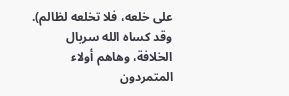على خلعه، فلا تخلعه لظالم). وقد كساه الله سربال الخلافة، وهاهم أولاء المتمردون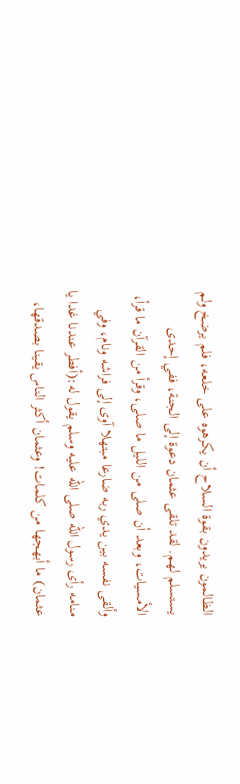الظالمون يريدون بقوة السلاح أن يكرهوه على خلعه، فلم يرضخ ولم يستسلم لهم. لقد تلقى عثمان دعوة إلى الجنة، ففي إحدى الأمسيات، وبعد أن صلى من الليل ما صلى، وقرأ من القرآن ما قرأ، وألقى نفسه بين يدي ربه ضارعا مبتهلا آوى إلى فراشه ونام، وفي منامه رأى رسول الله صلى الله عليه وسلم يقول له:(أفطر عندنا غدا يا عثمان) ما أبهجها من كلمات! وعثمان أكثر الناس يقينا بصدقها،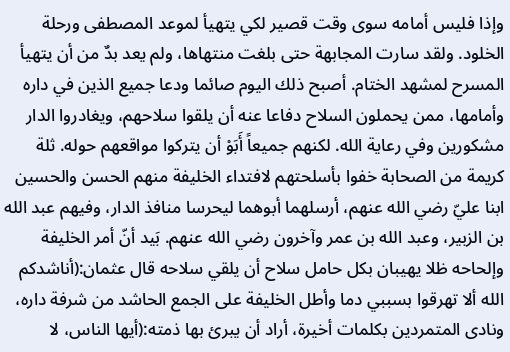وإذا فليس أمامه سوى وقت قصير لكي يتهيأ لموعد المصطفى ورحلة الخلود. ولقد سارت المجابهة حتى بلغت منتهاها، ولم يعد بدٌ من أن يتهيأ المسرح لمشهد الختام. أصبح ذلك اليوم صائما ودعا جميع الذين في داره وأمامها، ممن يحملون السلاح دفاعا عنه أن يلقوا سلاحهم، ويغادروا الدار مشكورين وفي رعاية الله. لكنهم جميعاً أَبَوْ أن يتركوا مواقعهم حوله. ثلة كريمة من الصحابة خفوا بأسلحتهم لافتداء الخليفة منهم الحسن والحسين ابنا عليّ رضي الله عنهم، أرسلهما أبوهما ليحرسا منافذ الدار، وفيهم عبد الله بن الزبير، وعبد الله بن عمر وآخرون رضي الله عنهم. بَيد أنّ أمر الخليفة وإلحاحه ظلا يهيبان بكل حامل سلاح أن يلقي سلاحه قال عثمان:(أناشدكم الله ألا تهرقوا بسببي دما وأطل الخليفة على الجمع الحاشد من شرفة داره، ونادى المتمردين بكلمات أخيرة، أراد أن يبرئ بها ذمته:(أيها الناس، لا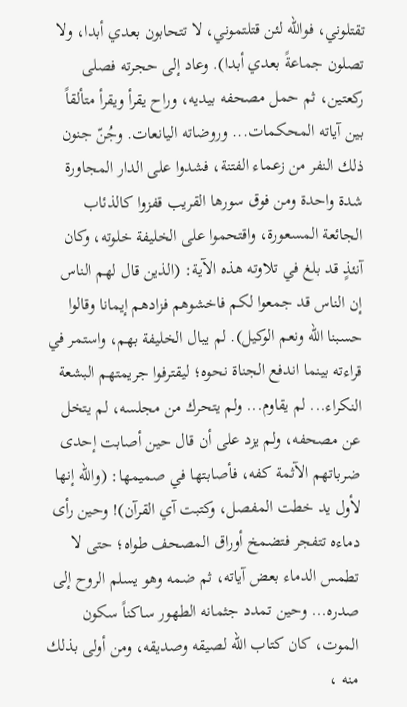تقتلوني، فوالله لئن قتلتموني، لا تتحابون بعدي أبدا، ولا تصلون جماعةً بعدي أبدا). وعاد إلى حجرته فصلى ركعتين، ثم حمل مصحفه بيديه، وراح يقرأ ويقرأ متألقاً بين آياته المحكمات... وروضاته اليانعات. وجُنّ جنون ذلك النفر من زعماء الفتنة، فشدوا على الدار المجاورة شدة واحدة ومن فوق سورها القريب قفزوا كالذئاب الجائعة المسعورة، واقتحموا على الخليفة خلوته، وكان آنئذٍ قد بلغ في تلاوته هذه الآية: (الذين قال لهم الناس إن الناس قد جمعوا لكم فاخشوهم فزادهم إيمانا وقالوا حسبنا الله ونعم الوكيل). لم يبال الخليفة بهم، واستمر في قراءته بينما اندفع الجناة نحوه؛ ليقترفوا جريمتهم البشعة النكراء... لم يقاوم... ولم يتحرك من مجلسه، لم يتخل عن مصحفه، ولم يزد على أن قال حين أصابت إحدى ضرباتهم الآثمة كفه، فأصابتها في صميمها: (والله إنها لأول يد خطت المفصل، وكتبت آي القرآن)! وحين رأى دماءه تتفجر فتضمخ أوراق المصحف طواه؛ حتى لا تطمس الدماء بعض آياته، ثم ضمه وهو يسلم الروح إلى صدره... وحين تمدد جثمانه الطهور ساكناً سكون الموت، كان كتاب الله لصيقه وصديقه، ومن أولى بذلك منه ،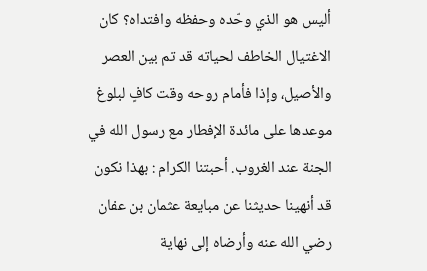أليس هو الذي وحّده وحفظه وافتداه؟ كان الاغتيال الخاطف لحياته قد تم بين العصر والأصيل، وإذا فأمام روحه وقت كافٍ لبلوغ موعدها على مائدة الإفطار مع رسول الله في الجنة عند الغروب. أحبتنا الكرام : بهذا نكون قد أنهينا حديثنا عن مبايعة عثمان بن عفان رضي الله عنه وأرضاه إلى نهاية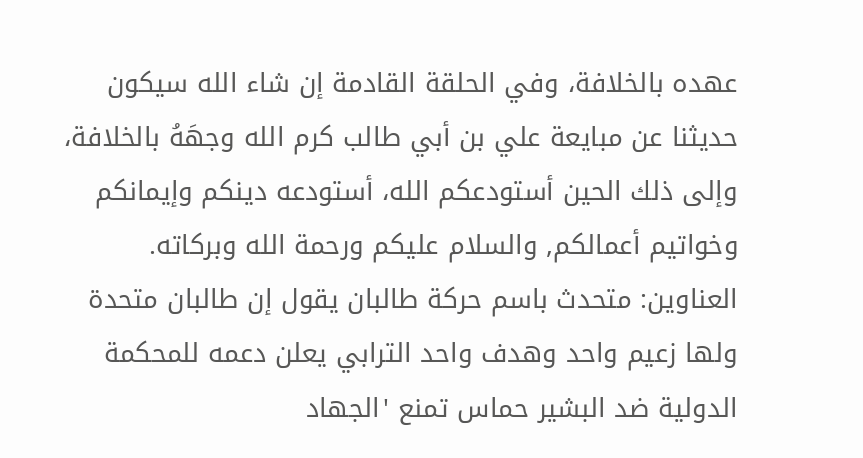عهده بالخلافة، وفي الحلقة القادمة إن شاء الله سيكون حديثنا عن مبايعة علي بن أبي طالب كرم الله وجهَهُ بالخلافة، وإلى ذلك الحين أستودعكم الله، أستودعه دينكم وإيمانكم وخواتيم أعمالكم, والسلام عليكم ورحمة الله وبركاته.
العناوين: متحدث باسم حركة طالبان يقول إن طالبان متحدة ولها زعيم واحد وهدف واحد الترابي يعلن دعمه للمحكمة الدولية ضد البشير حماس تمنع 'الجهاد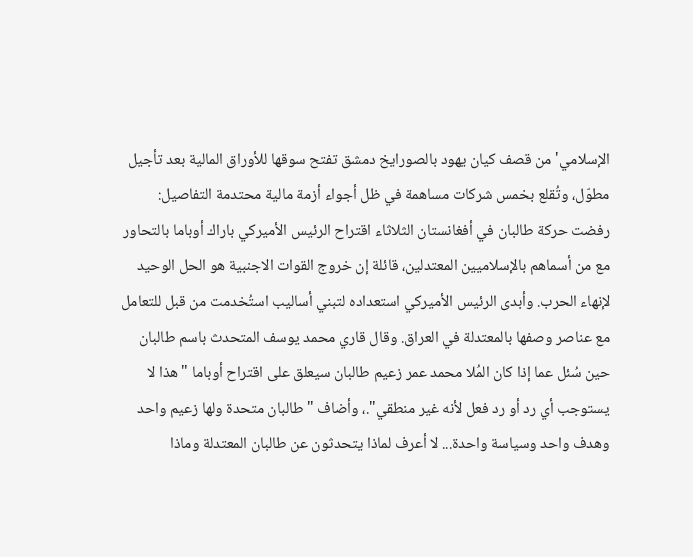الإسلامي' من قصف كيان يهود بالصورايخ دمشق تفتح سوقها للأوراق المالية بعد تأجيل مطوّل، وتُقلع بخمس شركات مساهمة في ظل أجواء أزمة مالية محتدمة التفاصيل: رفضت حركة طالبان في أفغانستان الثلاثاء اقتراح الرئيس الأميركي باراك أوباما بالتحاور مع من أسماهم بالإسلاميين المعتدلين، قائلة إن خروج القوات الاجنبية هو الحل الوحيد لإنهاء الحرب. وأبدى الرئيس الأميركي استعداده لتبني أساليب استُخدمت من قبل للتعامل مع عناصر وصفها بالمعتدلة في العراق. وقال قاري محمد يوسف المتحدث باسم طالبان حين سُئل عما إذا كان المُلا محمد عمر زعيم طالبان سيعلق على اقتراح أوباما "هذا لا يستوجب أي رد أو رد فعل لأنه غير منطقي".، وأضاف "طالبان متحدة ولها زعيم واحد وهدف واحد وسياسة واحدة... لا أعرف لماذا يتحدثون عن طالبان المعتدلة وماذا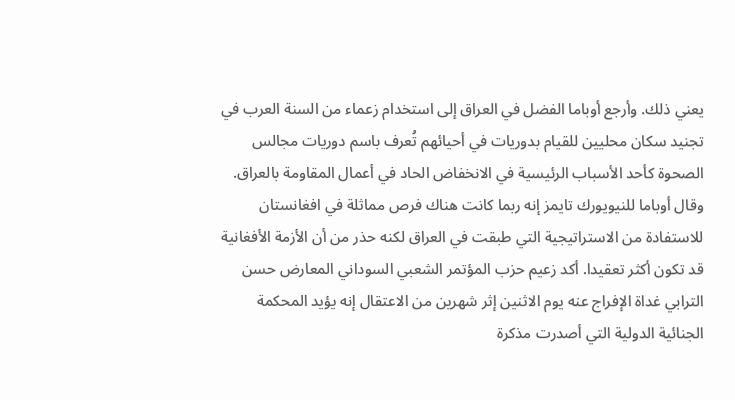يعني ذلك. وأرجع أوباما الفضل في العراق إلى استخدام زعماء من السنة العرب في تجنيد سكان محليين للقيام بدوريات في أحيائهم تُعرف باسم دوريات مجالس الصحوة كأحد الأسباب الرئيسية في الانخفاض الحاد في أعمال المقاومة بالعراق. وقال أوباما للنيويورك تايمز إنه ربما كانت هناك فرص مماثلة في افغانستان للاستفادة من الاستراتيجية التي طبقت في العراق لكنه حذر من أن الأزمة الأفغانية قد تكون أكثر تعقيدا. أكد زعيم حزب المؤتمر الشعبي السوداني المعارض حسن الترابي غداة الإفراج عنه يوم الاثنين إثر شهرين من الاعتقال إنه يؤيد المحكمة الجنائية الدولية التي أصدرت مذكرة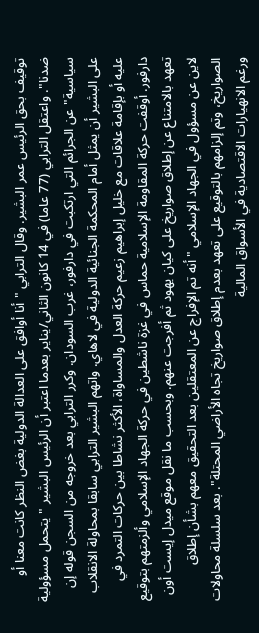توقيف بحق الرئيس عمر البشير. وقال الترابي "أنا أوافق على العدالة الدولية بغض النظر كانت معنا أو ضدنا". واعتقل الترابي (77 عاما) في 14 كانون الثاني/يناير بعدما اعتبر أن الرئيس البشير "يتحمل مسؤولية سياسية" عن الجرائم التي ارتكبت في دارفور، غرب السودان. وكرر الترابي بعد خروجه من السجن قوله إن على البشير أن يمثل أمام المحكمة الجنائية الدولية في لاهاي. واتهم البشير الترابي سابقا بمحاولة الانقلاب عليه أو بإقامة علاقات مع خليل إبراهيم زعيم حركة العدل والمساواة، الأكثر نشاطا بين حركات التمرد في دارفور. أوقفت حركة المقاومة الإسلامية حماس في غزة ناشطين في حركة الجهاد الإسلامي وألزمتهم بتوقيع تعهد بالامتناع عن إطلاق صواريخ على كيان يهود ثم أفرجت عنهم. وبحسب ما نقل موقع ميدل إيست أون لاين عن مسؤول في الجهاد الإسلامي "أنه تم الإفراج عن المعتقلين بعد التحقيق معهم بشأن إطلاق الصواريخ، وتم إلزامهم بالتوقيع على تعهد بعدم إطلاق صواريخ تجاه الأراضي المحتلة". بعد سلسلة محاولات ورغم الانهيارات الاقتصادية في الأسواق المالية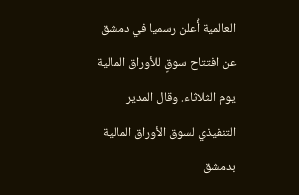العالمية أُعلن رسميا في دمشق عن افتتاح سوقٍ للأوراق المالية يوم الثلاثاء. وقال المدير التنفيذي لسوق الأوراق المالية بدمشق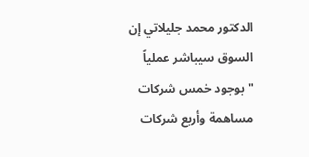الدكتور محمد جليلاتي إن السوق سيباشر عملياً "بوجود خمس شركات مساهمة وأربع شركات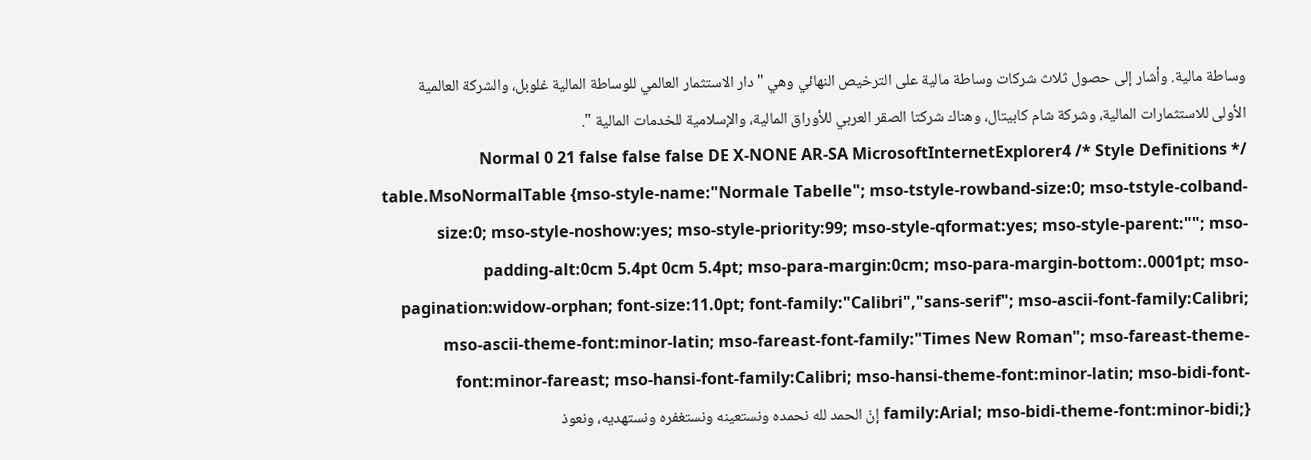وساطة مالية. وأشار إلى حصول ثلاث شركات وساطة مالية على الترخيص النهائي وهي "دار الاستثمار العالمي للوساطة المالية غلوبل، والشركة العالمية الأولى للاستثمارات المالية، وشركة شام كابيتال، وهناك شركتا الصقر العربي للأوراق المالية، والإسلامية للخدمات المالية ".
Normal 0 21 false false false DE X-NONE AR-SA MicrosoftInternetExplorer4 /* Style Definitions */ table.MsoNormalTable {mso-style-name:"Normale Tabelle"; mso-tstyle-rowband-size:0; mso-tstyle-colband-size:0; mso-style-noshow:yes; mso-style-priority:99; mso-style-qformat:yes; mso-style-parent:""; mso-padding-alt:0cm 5.4pt 0cm 5.4pt; mso-para-margin:0cm; mso-para-margin-bottom:.0001pt; mso-pagination:widow-orphan; font-size:11.0pt; font-family:"Calibri","sans-serif"; mso-ascii-font-family:Calibri; mso-ascii-theme-font:minor-latin; mso-fareast-font-family:"Times New Roman"; mso-fareast-theme-font:minor-fareast; mso-hansi-font-family:Calibri; mso-hansi-theme-font:minor-latin; mso-bidi-font-family:Arial; mso-bidi-theme-font:minor-bidi;} إنّ الحمد لله نحمده ونستعينه ونستغفره ونستهديه، ونعوذ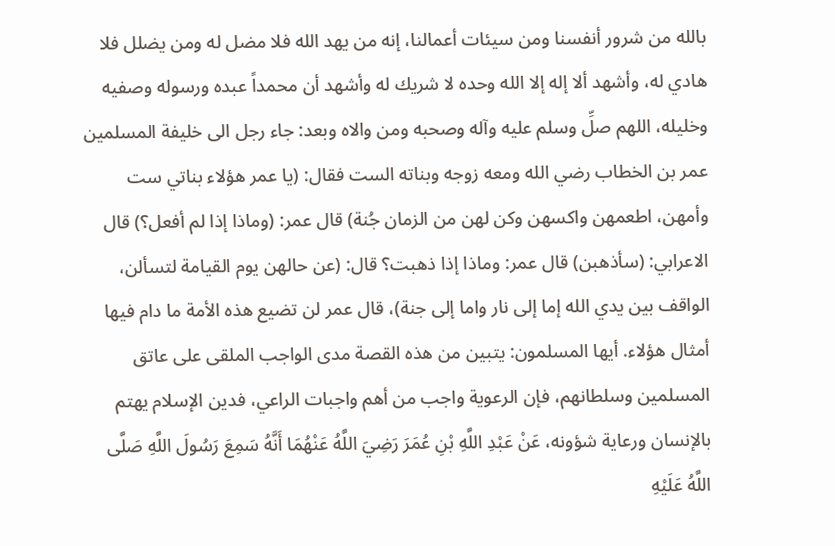بالله من شرور أنفسنا ومن سيئات أعمالنا، إنه من يهد الله فلا مضل له ومن يضلل فلا هادي له، وأشهد ألا إله إلا الله وحده لا شريك له وأشهد أن محمداً عبده ورسوله وصفيه وخليله، اللهم صلِّ وسلم عليه وآله وصحبه ومن والاه وبعد: جاء رجل الى خليفة المسلمين عمر بن الخطاب رضي الله ومعه زوجه وبناته الست فقال: (يا عمر هؤلاء بناتي ست وأمهن، اطعمهن واكسهن وكن لهن من الزمان جُنة) قال عمر: (وماذا إذا لم أفعل؟) قال الاعرابي: (سأذهبن) قال عمر: وماذا إذا ذهبت؟ قال: (عن حالهن يوم القيامة لتسألن، الواقف بين يدي الله إما إلى نار واما إلى جنة)، قال عمر لن تضيع هذه الأمة ما دام فيها أمثال هؤلاء. أيها المسلمون: يتبين من هذه القصة مدى الواجب الملقى على عاتق المسلمين وسلطانهم، فإن الرعوية واجب من أهم واجبات الراعي، فدين الإسلام يهتم بالإنسان ورعاية شؤونه، عَنْ عَبْدِ اللَّهِ بْنِ عُمَرَ رَضِيَ اللَّهُ عَنْهُمَا أَنَّهُ سَمِعَ رَسُولَ اللَّهِ صَلَّى اللَّهُ عَلَيْهِ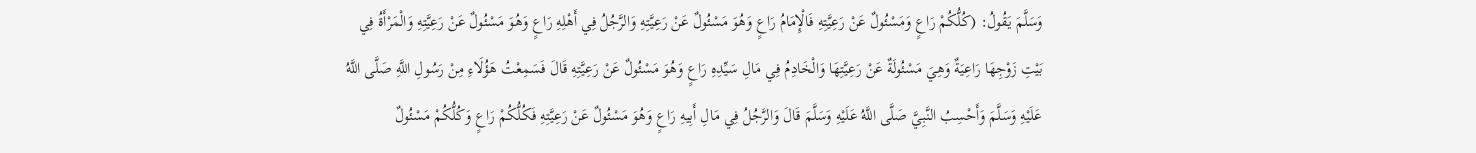وَسَلَّمَ يَقُولُ: (كُلُّكُمْ رَاعٍ وَمَسْئُولٌ عَنْ رَعِيَّتِهِ فَالْإِمَامُ رَاعٍ وَهُوَ مَسْئُولٌ عَنْ رَعِيَّتِهِ وَالرَّجُلُ فِي أَهْلِهِ رَاعٍ وَهُوَ مَسْئُولٌ عَنْ رَعِيَّتِهِ وَالْمَرْأَةُ فِي بَيْتِ زَوْجِهَا رَاعِيَةٌ وَهِيَ مَسْئُولَةٌ عَنْ رَعِيَّتِهَا وَالْخَادِمُ فِي مَالِ سَيِّدِهِ رَاعٍ وَهُوَ مَسْئُولٌ عَنْ رَعِيَّتِهِ قَالَ فَسَمِعْتُ هَؤُلَاءِ مِنْ رَسُولِ اللَّهِ صَلَّى اللَّهُ عَلَيْهِ وَسَلَّمَ وَأَحْسِبُ النَّبِيَّ صَلَّى اللَّهُ عَلَيْهِ وَسَلَّمَ قَالَ وَالرَّجُلُ فِي مَالِ أَبِيهِ رَاعٍ وَهُوَ مَسْئُولٌ عَنْ رَعِيَّتِهِ فَكُلُّكُمْ رَاعٍ وَكُلُّكُمْ مَسْئُولٌ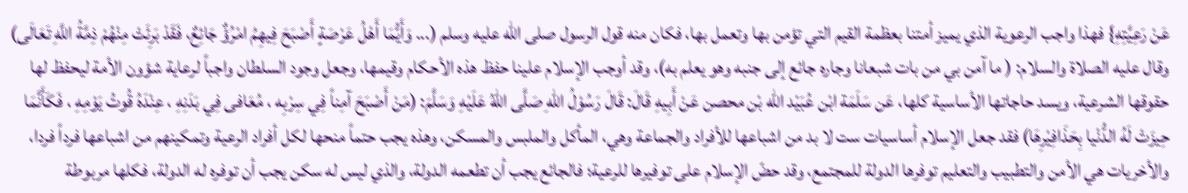عَنْ رَعِيَّتِهِ} فهذا واجب الرعوية الذي يميز أمتنا بعظمة القيم التي تؤمن بها وتعمل بها، فكان منه قول الرسول صلى الله عليه وسلم (... وَأَيُّمَا أَهْلُ عَرْصَةٍ أَصْبَحَ فِيهِمُ امْرُؤٌ جَائِعٌ، فَقَدْ بَرِئَتْ مِنْهُمْ ذِمَّةُ اللَّهِ تَعَالَى) وقال عليه الصلاة والسلام: ( ما آمن بي من بات شبعانا وجاره جائع إلى جنبه وهو يعلم به)، وقد أوجب الإسلام علينا حفظ هذه الأحكام وقيمها، وجعل وجود السلطان واجباً لرعاية شؤون الأمة ليحفظ لها حقوقها الشرعية، ويسد حاجاتها الأساسية كلها، عَن سَلَمَة ابْن عُبَيْد الله بْن محصن عَنْ أَبِيهِ قَالَ: قَالَ رَسُوْلُ اللهِ صَلَّى اللهُ عَلَيْهِ وَسَلَّمَ: (مَنْ أَصْبَحَ آمِناً فِي سِرْبِه ، مُعَافى فِي بَدَنِهِ ، عِنْدَهُ قُوتُ يَوْمِهِ ، فَكَأَنَّمَا حِيزَتْ لَهُ الدُّنْيا بِحَذَافِيْرِهَا) فقد جعل الإسلام أساسيات ست لا بد من اشباعها للأفراد والجماعة وهي، المأكل والملبس والمسكن، وهذه يجب حتماً منحها لكل أفراد الرعية وتمكينهم من اشباعها فرداً فردا، والأخريات هي الأمن والتطبيب والتعليم توفرها الدولة للمجتمع، وقد حضّ الإسلام على توفيرها للرعية؛ فالجائع يجب أن تطعمه الدولة، والذي ليس له سكن يجب أن توفره له الدولة، فكلها مربوطة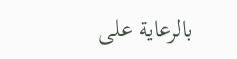بالرعاية على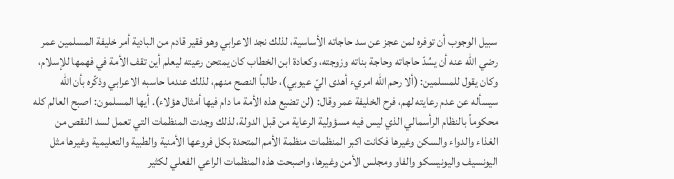سبيل الوجوب أن توفره لمن عجز عن سد حاجاته الأساسية، لذلك نجد الاعرابي وهو فقير قادم من البادية أمر خليفة المسلمين عمر رضي الله عنه أن يسُدّ حاجاته وحاجة بناته وزوجته، وكعادة ابن الخطاب كان يمتحن رعيته ليعلم أين تقف الأمة في فهمها للإسلام، وكان يقول للمسلمين: (ألا رحم الله امريء أهدى اليّ عيوبي)، طالباً النصح منهم، لذلك عندما حاسبه الاعرابي وذكّره بأن الله سيسأله عن عدم رعايته لهم، فرح الخليفة عمر وقال: (لن تضيع هذه الأمة ما دام فيها أمثال هؤلاء). أيها المسلمون: اصبح العالم كله محكوماً بالنظام الرأسمالي الذي ليس فيه مسؤولية الرعاية من قبل الدولة، لذلك وجدت المنظمات التي تعمل لسد النقص من الغذاء والدواء والسكن وغيرها فكانت اكبر المنظمات منظمة الأمم المتحدة بكل فروعها الأمنية والطبية والتعليمية وغيرها مثل اليونسيف واليونيسكو والفاو ومجلس الأمن وغيرها، واصبحت هذه المنظمات الراعي الفعلي لكثير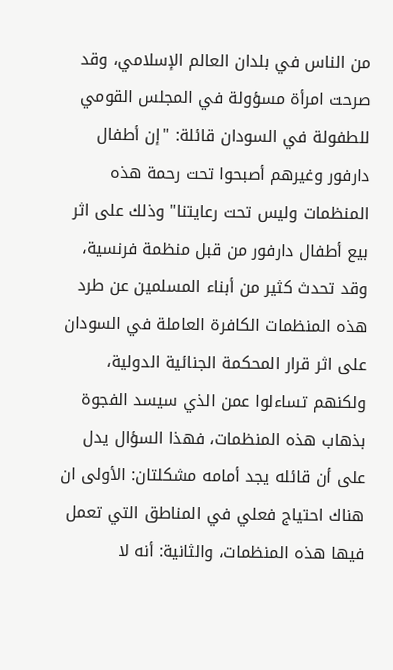من الناس في بلدان العالم الإسلامي، وقد صرحت امرأة مسؤولة في المجلس القومي للطفولة في السودان قائلة: "إن أطفال دارفور وغيرهم أصبحوا تحت رحمة هذه المنظمات وليس تحت رعايتنا" وذلك على اثر بيع أطفال دارفور من قبل منظمة فرنسية، وقد تحدث كثير من أبناء المسلمين عن طرد هذه المنظمات الكافرة العاملة في السودان على اثر قرار المحكمة الجنائية الدولية، ولكنهم تساءلوا عمن الذي سيسد الفجوة بذهاب هذه المنظمات، فهذا السؤال يدل على أن قائله يجد أمامه مشكلتان: الأولى ان هناك احتياج فعلي في المناطق التي تعمل فيها هذه المنظمات، والثانية: أنه لا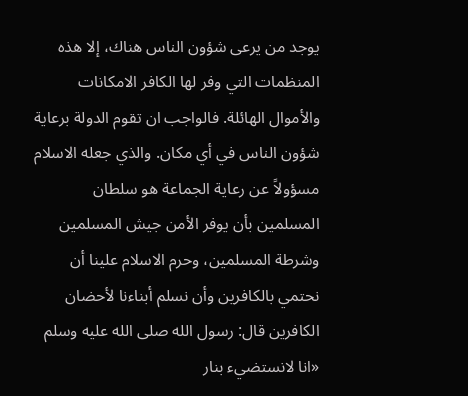يوجد من يرعى شؤون الناس هناك، إلا هذه المنظمات التي وفر لها الكافر الامكانات والأموال الهائلة. فالواجب ان تقوم الدولة برعاية شؤون الناس في أي مكان. والذي جعله الاسلام مسؤولاً عن رعاية الجماعة هو سلطان المسلمين بأن يوفر الأمن جيش المسلمين وشرطة المسلمين، وحرم الاسلام علينا أن نحتمي بالكافرين وأن نسلم أبناءنا لأحضان الكافرين قال: رسول الله صلى الله عليه وسلم «انا لانستضيء بنار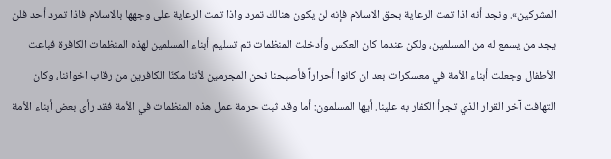المشركين». ونجد أنه اذا تمت الرعاية بحق الاسلام فإنه لن يكون هنالك تمرد واذا تمت الرعاية على وجهها بالاسلام فاذا تمرد أحد فلن يجد من يسمع له من المسلمين، ولكن عندما كان العكس وأدخلت المنظمات تم تسليم أبناء المسلمين لهذه المنظمات الكافرة فباعت الأطفال وجعلت أبناء الأمة في معسكرات بعد ان كانوا أحراراً فأصبحنا نحن المجرمين لأننا مكنّا الكافرين من رقاب اخواننا، وكان التهافت آخر القرار الذي تجرأ الكفار به علينا. أيها المسلمون: أما وقد ثبت حرمة عمل هذه المنظمات في الأمة فقد رأى بعض أبناء الأمة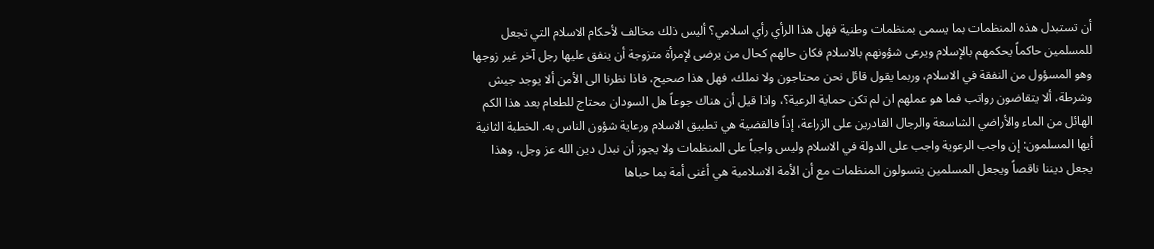أن تستبدل هذه المنظمات بما يسمى بمنظمات وطنية فهل هذا الرأي رأي اسلامي؟ أليس ذلك مخالف لأحكام الاسلام التي تجعل للمسلمين حاكماً يحكمهم بالإسلام ويرعى شؤونهم بالاسلام فكان حالهم كحال من يرضى لإمرأة متزوجة أن ينفق عليها رجل آخر غير زوجها وهو المسؤول من النفقة في الاسلام، وربما يقول قائل نحن محتاجون ولا نملك، فهل هذا صحيح، فاذا نظرنا الى الأمن ألا يوجد جيش وشرطة، ألا يتقاضون رواتب فما هو عملهم ان لم تكن حماية الرعية؟، واذا قيل أن هناك جوعاً هل السودان محتاج للطعام بعد هذا الكم الهائل من الماء والأراضي الشاسعة والرجال القادرين على الزراعة، إذاً فالقضية هي تطبيق الاسلام ورعاية شؤون الناس به. الخطبة الثانية أيها المسلمون: إن واجب الرعوية واجب على الدولة في الاسلام وليس واجباً على المنظمات ولا يجوز أن نبدل دين الله عز وجل، وهذا يجعل ديننا ناقصاً ويجعل المسلمين يتسولون المنظمات مع أن الأمة الاسلامية هي أغنى أمة بما حباها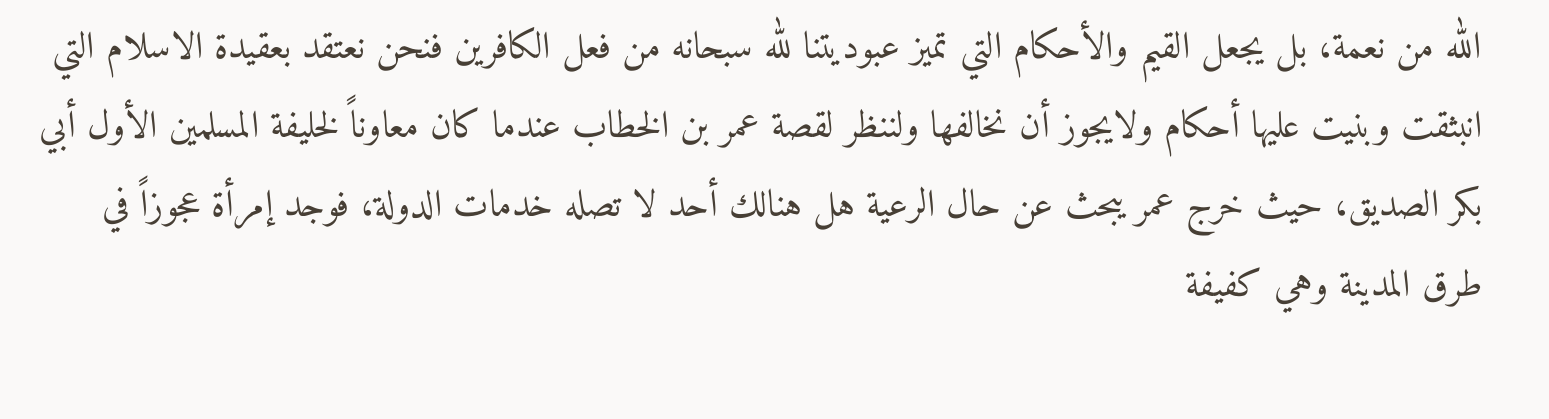الله من نعمة، بل يجعل القيم والأحكام التي تميز عبوديتنا لله سبحانه من فعل الكافرين فنحن نعتقد بعقيدة الاسلام التي انبثقت وبنيت عليها أحكام ولايجوز أن نخالفها ولننظر لقصة عمر بن الخطاب عندما كان معاوناً لخليفة المسلمين الأول أبي بكر الصديق، حيث خرج عمر يبحث عن حال الرعية هل هنالك أحد لا تصله خدمات الدولة، فوجد إمرأة عجوزاً في طرق المدينة وهي كفيفة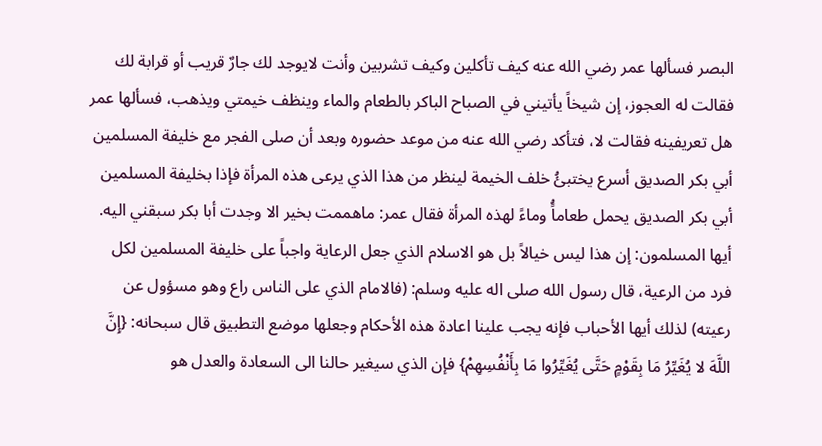البصر فسألها عمر رضي الله عنه كيف تأكلين وكيف تشربين وأنت لايوجد لك جارٌ قريب أو قرابة لك فقالت له العجوز، إن شيخاً يأتيني في الصباح الباكر بالطعام والماء وينظف خيمتي ويذهب، فسألها عمر هل تعريفينه فقالت لا، فتأكد رضي الله عنه من موعد حضوره وبعد أن صلى الفجر مع خليفة المسلمين أبي بكر الصديق أسرع يختبئُ خلف الخيمة لينظر من هذا الذي يرعى هذه المرأة فإذا بخليفة المسلمين أبي بكر الصديق يحمل طعاماًُ وماءً لهذه المرأة فقال عمر: ماهممت بخير الا وجدت أبا بكر سبقني اليه. أيها المسلمون: إن هذا ليس خيالاً بل هو الاسلام الذي جعل الرعاية واجباً على خليفة المسلمين لكل فرد من الرعية، قال رسول الله صلى اله عليه وسلم: (فالامام الذي على الناس راع وهو مسؤول عن رعيته) لذلك أيها الأحباب فإنه يجب علينا اعادة هذه الأحكام وجعلها موضع التطبيق قال سبحانه: {إِنَّ اللَّهَ لا يُغَيِّرُ مَا بِقَوْمٍ حَتَّى يُغَيِّرُوا مَا بِأَنْفُسِهِمْ} فإن الذي سيغير حالنا الى السعادة والعدل هو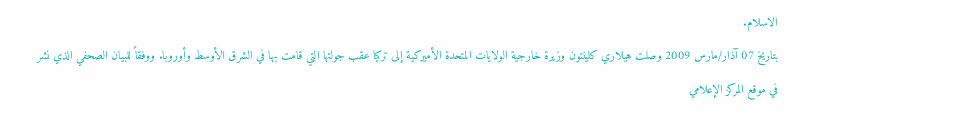الاسلام.
بتاريخ 07 آذار/مارس 2009 وصلت هيلاري كلينتون وزيرة خارجية الولايات المتحدة الأميركية إلى تركيا عقب جولتها التي قامت بها في الشرق الأوسط وأوروبا. ووفقاً للبيان الصحفي الذي نشر في موقع المركز الإعلامي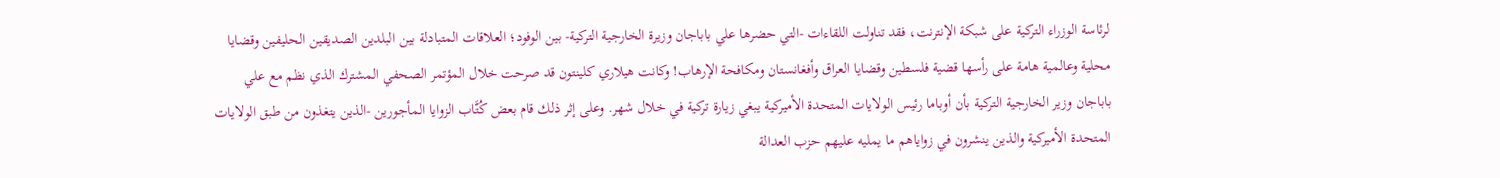لرئاسة الوزراء التركية على شبكة الإنترنت، فقد تناولت اللقاءات -التي حضرها علي باباجان وزيرة الخارجية التركية- بين الوفود؛ العلاقات المتبادلة بين البلدين الصديقين الحليفين وقضايا محلية وعالمية هامة على رأسها قضية فلسطين وقضايا العراق وأفغانستان ومكافحة الإرهاب! وكانت هيلاري كلينتون قد صرحت خلال المؤتمر الصحفي المشترك الذي نظم مع علي باباجان وزير الخارجية التركية بأن أوباما رئيس الولايات المتحدة الأميركية يبغي زيارة تركية في خلال شهر. وعلى إثر ذلك قام بعض كُتَّاب الزوايا المأجورين -الذين يتغذون من طبق الولايات المتحدة الأميركية والذين ينشرون في زواياهم ما يمليه عليهم حزب العدالة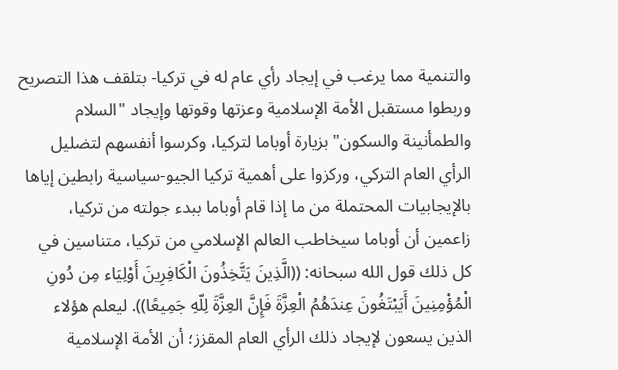والتنمية مما يرغب في إيجاد رأي عام له في تركيا- بتلقف هذا التصريح وربطوا مستقبل الأمة الإسلامية وعزتها وقوتها وإيجاد "السلام والطمأنينة والسكون" بزيارة أوباما لتركيا، وكرسوا أنفسهم لتضليل الرأي العام التركي، وركزوا على أهمية تركيا الجيو-سياسية رابطين إياها بالإيجابيات المحتملة من ما إذا قام أوباما ببدء جولته من تركيا، زاعمين أن أوباما سيخاطب العالم الإسلامي من تركيا، متناسين في كل ذلك قول الله سبحانه: ((الَّذِينَ يَتَّخِذُونَ الْكَافِرِينَ أَوْلِيَاء مِن دُونِ الْمُؤْمِنِينَ أَيَبْتَغُونَ عِندَهُمُ الْعِزَّةَ فَإِنَّ العِزَّةَ لِلّهِ جَمِيعًا)). ليعلم هؤلاء الذين يسعون لإيجاد ذلك الرأي العام المقزز؛ أن الأمة الإسلامية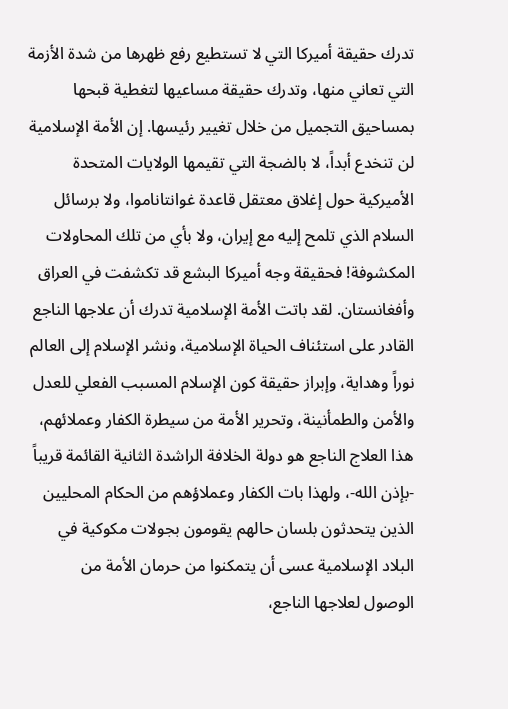تدرك حقيقة أميركا التي لا تستطيع رفع ظهرها من شدة الأزمة التي تعاني منها، وتدرك حقيقة مساعيها لتغطية قبحها بمساحيق التجميل من خلال تغيير رئيسها. إن الأمة الإسلامية لن تنخدع أبداً، لا بالضجة التي تقيمها الولايات المتحدة الأميركية حول إغلاق معتقل قاعدة غوانتاناموا، ولا برسائل السلام الذي تلمح إليه مع إيران، ولا بأي من تلك المحاولات المكشوفة! فحقيقة وجه أميركا البشع قد تكشفت في العراق وأفغانستان. لقد باتت الأمة الإسلامية تدرك أن علاجها الناجع القادر على استئناف الحياة الإسلامية، ونشر الإسلام إلى العالم نوراً وهداية، وإبراز حقيقة كون الإسلام المسبب الفعلي للعدل والأمن والطمأنينة، وتحرير الأمة من سيطرة الكفار وعملائهم، هذا العلاج الناجع هو دولة الخلافة الراشدة الثانية القائمة قريباً -بإذن الله-، ولهذا بات الكفار وعملاؤهم من الحكام المحليين الذين يتحدثون بلسان حالهم يقومون بجولات مكوكية في البلاد الإسلامية عسى أن يتمكنوا من حرمان الأمة من الوصول لعلاجها الناجع،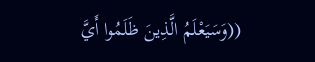((وَسَيَعْلَمُ الَّذِينَ ظَلَمُوا أَيَّ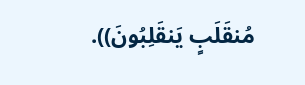مُنقَلَبٍ يَنقَلِبُونَ)).